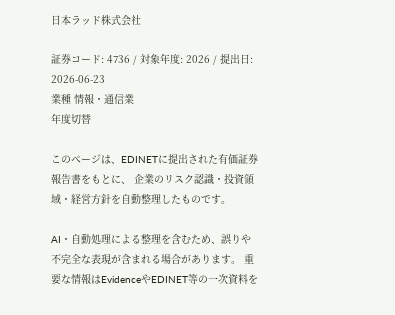日本ラッド株式会社

証券コード: 4736 / 対象年度: 2026 / 提出日: 2026-06-23
業種 情報・通信業
年度切替

このページは、EDINETに提出された有価証券報告書をもとに、 企業のリスク認識・投資領域・経営方針を自動整理したものです。

AI・自動処理による整理を含むため、誤りや不完全な表現が含まれる場合があります。 重要な情報はEvidenceやEDINET等の一次資料を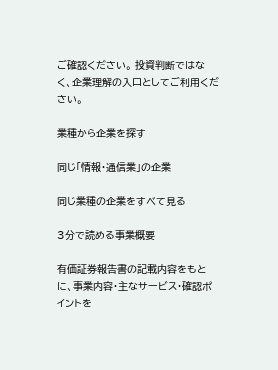ご確認ください。 投資判断ではなく、企業理解の入口としてご利用ください。

業種から企業を探す

同じ「情報・通信業」の企業

同じ業種の企業をすべて見る

3分で読める事業概要

有価証券報告書の記載内容をもとに、事業内容・主なサービス・確認ポイントを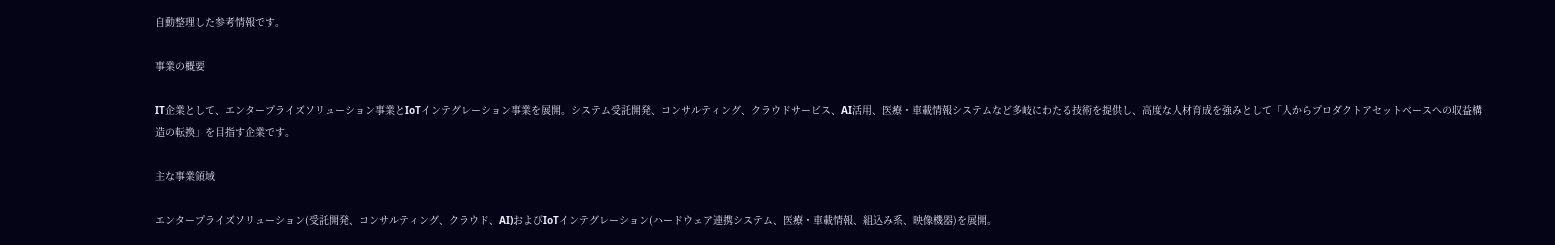自動整理した参考情報です。

事業の概要

IT企業として、エンタープライズソリューション事業とIoTインテグレーション事業を展開。システム受託開発、コンサルティング、クラウドサービス、AI活用、医療・車載情報システムなど多岐にわたる技術を提供し、高度な人材育成を強みとして「人からプロダクトアセットベースへの収益構造の転換」を目指す企業です。

主な事業領域

エンタープライズソリューション(受託開発、コンサルティング、クラウド、AI)およびIoTインテグレーション(ハードウェア連携システム、医療・車載情報、組込み系、映像機器)を展開。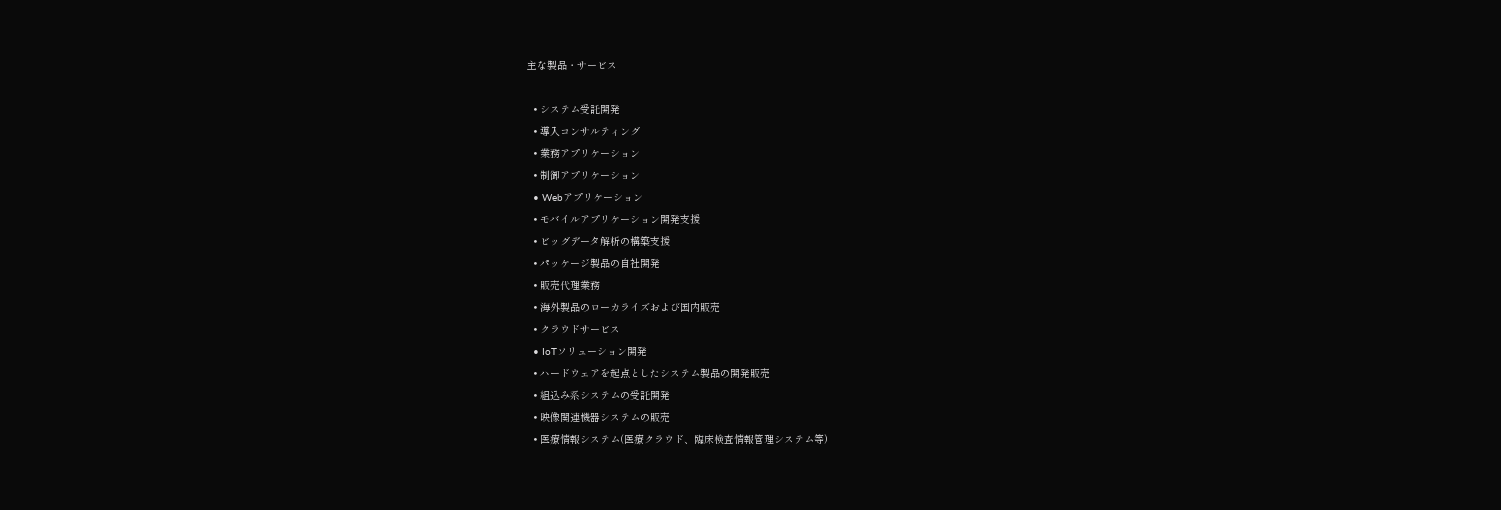主な製品・サービス

  • システム受託開発
  • 導入コンサルティング
  • 業務アプリケーション
  • 制御アプリケーション
  • Webアプリケーション
  • モバイルアプリケーション開発支援
  • ビッグデータ解析の構築支援
  • パッケージ製品の自社開発
  • 販売代理業務
  • 海外製品のローカライズおよび国内販売
  • クラウドサービス
  • IoTソリューション開発
  • ハードウェアを起点としたシステム製品の開発販売
  • 組込み系システムの受託開発
  • 映像関連機器システムの販売
  • 医療情報システム(医療クラウド、臨床検査情報管理システム等)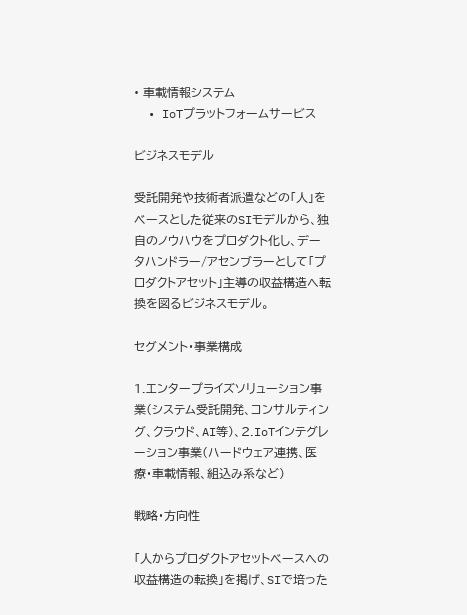• 車載情報システム
  • IoTプラットフォームサービス

ビジネスモデル

受託開発や技術者派遣などの「人」をベースとした従来のSIモデルから、独自のノウハウをプロダクト化し、データハンドラー/アセンブラーとして「プロダクトアセット」主導の収益構造へ転換を図るビジネスモデル。

セグメント・事業構成

1.エンタープライズソリューション事業(システム受託開発、コンサルティング、クラウド、AI等)、2.IoTインテグレーション事業(ハードウェア連携、医療・車載情報、組込み系など)

戦略・方向性

「人からプロダクトアセットベースへの収益構造の転換」を掲げ、SIで培った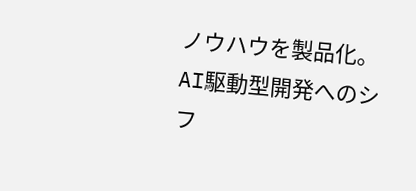ノウハウを製品化。AI駆動型開発へのシフ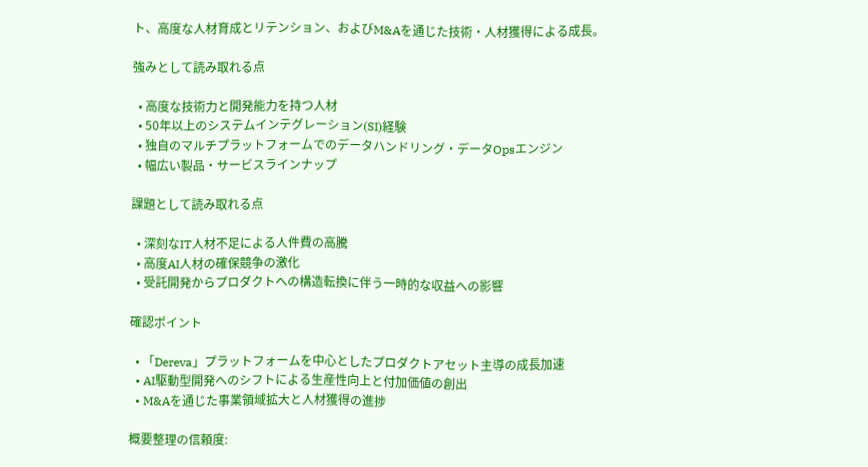ト、高度な人材育成とリテンション、およびM&Aを通じた技術・人材獲得による成長。

強みとして読み取れる点

  • 高度な技術力と開発能力を持つ人材
  • 50年以上のシステムインテグレーション(SI)経験
  • 独自のマルチプラットフォームでのデータハンドリング・データOpsエンジン
  • 幅広い製品・サービスラインナップ

課題として読み取れる点

  • 深刻なIT人材不足による人件費の高騰
  • 高度AI人材の確保競争の激化
  • 受託開発からプロダクトへの構造転換に伴う一時的な収益への影響

確認ポイント

  • 「Dereva」プラットフォームを中心としたプロダクトアセット主導の成長加速
  • AI駆動型開発へのシフトによる生産性向上と付加価値の創出
  • M&Aを通じた事業領域拡大と人材獲得の進捗

概要整理の信頼度: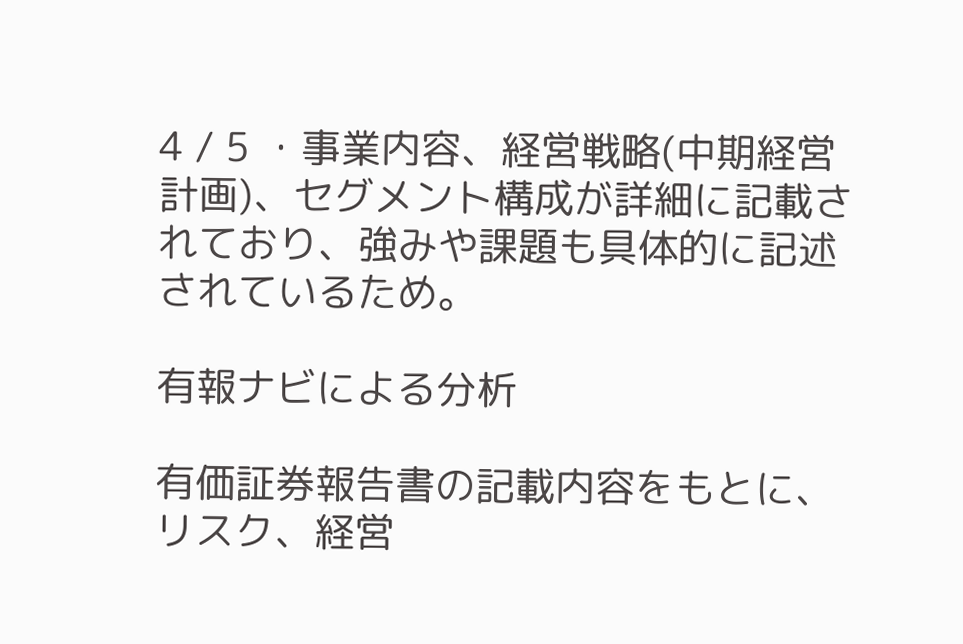4 / 5 ・事業内容、経営戦略(中期経営計画)、セグメント構成が詳細に記載されており、強みや課題も具体的に記述されているため。

有報ナビによる分析

有価証券報告書の記載内容をもとに、リスク、経営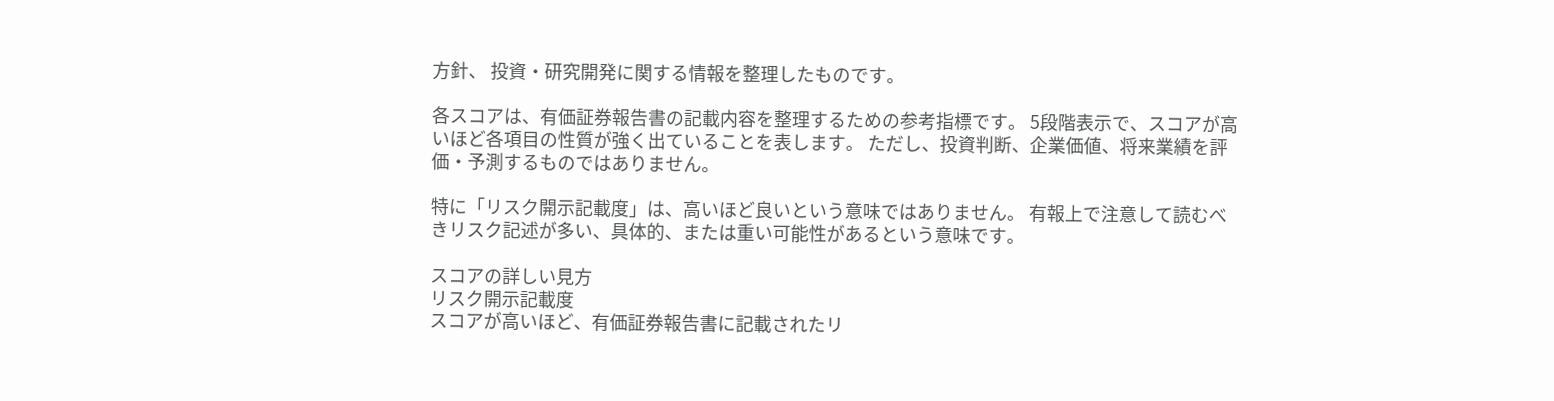方針、 投資・研究開発に関する情報を整理したものです。

各スコアは、有価証券報告書の記載内容を整理するための参考指標です。 5段階表示で、スコアが高いほど各項目の性質が強く出ていることを表します。 ただし、投資判断、企業価値、将来業績を評価・予測するものではありません。

特に「リスク開示記載度」は、高いほど良いという意味ではありません。 有報上で注意して読むべきリスク記述が多い、具体的、または重い可能性があるという意味です。

スコアの詳しい見方
リスク開示記載度
スコアが高いほど、有価証券報告書に記載されたリ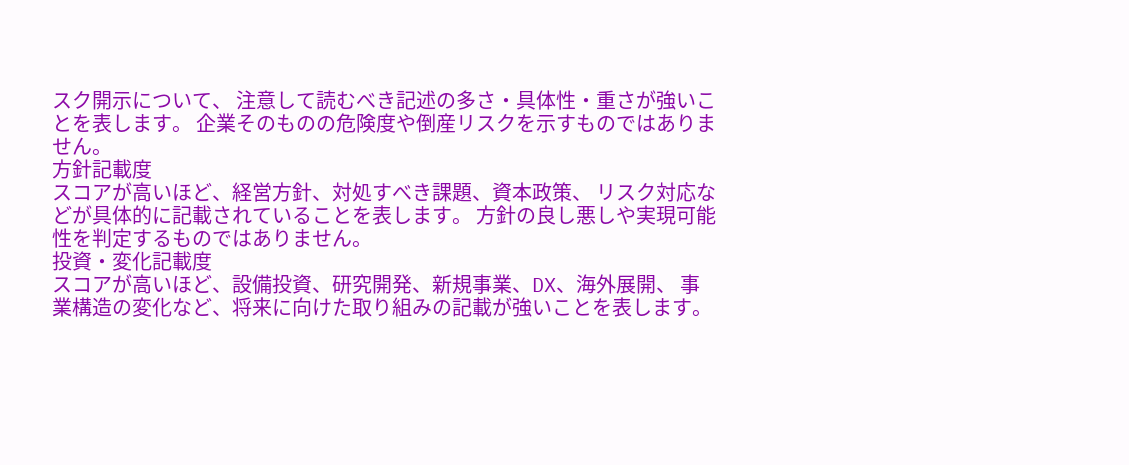スク開示について、 注意して読むべき記述の多さ・具体性・重さが強いことを表します。 企業そのものの危険度や倒産リスクを示すものではありません。
方針記載度
スコアが高いほど、経営方針、対処すべき課題、資本政策、 リスク対応などが具体的に記載されていることを表します。 方針の良し悪しや実現可能性を判定するものではありません。
投資・変化記載度
スコアが高いほど、設備投資、研究開発、新規事業、DX、海外展開、 事業構造の変化など、将来に向けた取り組みの記載が強いことを表します。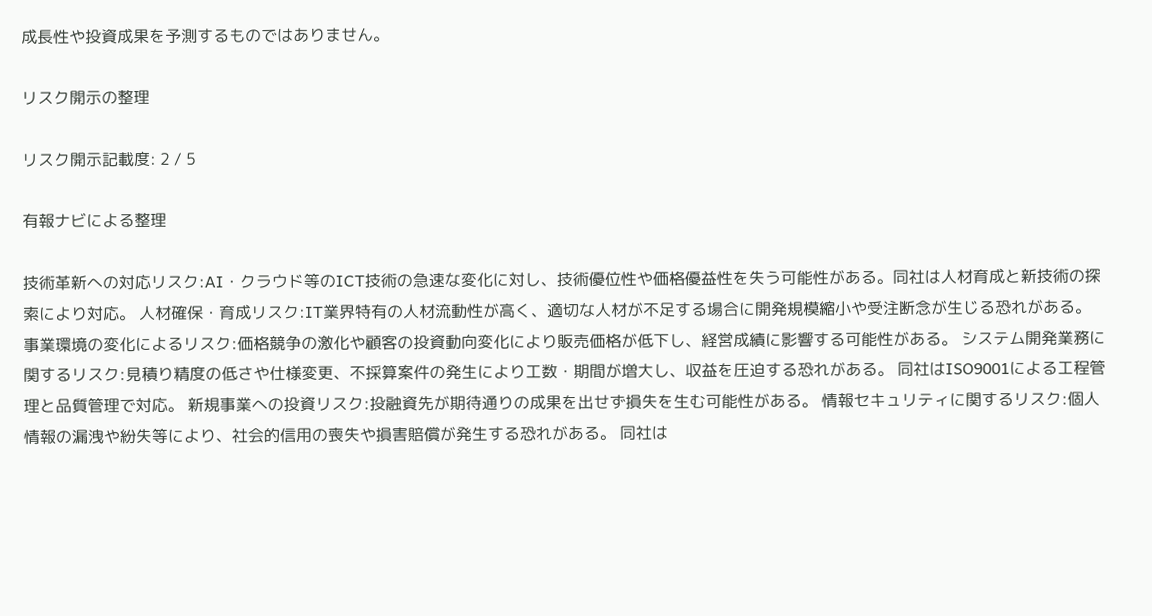成長性や投資成果を予測するものではありません。

リスク開示の整理

リスク開示記載度: 2 / 5

有報ナビによる整理

技術革新への対応リスク:AI・クラウド等のICT技術の急速な変化に対し、技術優位性や価格優益性を失う可能性がある。同社は人材育成と新技術の探索により対応。 人材確保・育成リスク:IT業界特有の人材流動性が高く、適切な人材が不足する場合に開発規模縮小や受注断念が生じる恐れがある。 事業環境の変化によるリスク:価格競争の激化や顧客の投資動向変化により販売価格が低下し、経営成績に影響する可能性がある。 システム開発業務に関するリスク:見積り精度の低さや仕様変更、不採算案件の発生により工数・期間が増大し、収益を圧迫する恐れがある。 同社はISO9001による工程管理と品質管理で対応。 新規事業への投資リスク:投融資先が期待通りの成果を出せず損失を生む可能性がある。 情報セキュリティに関するリスク:個人情報の漏洩や紛失等により、社会的信用の喪失や損害賠償が発生する恐れがある。 同社は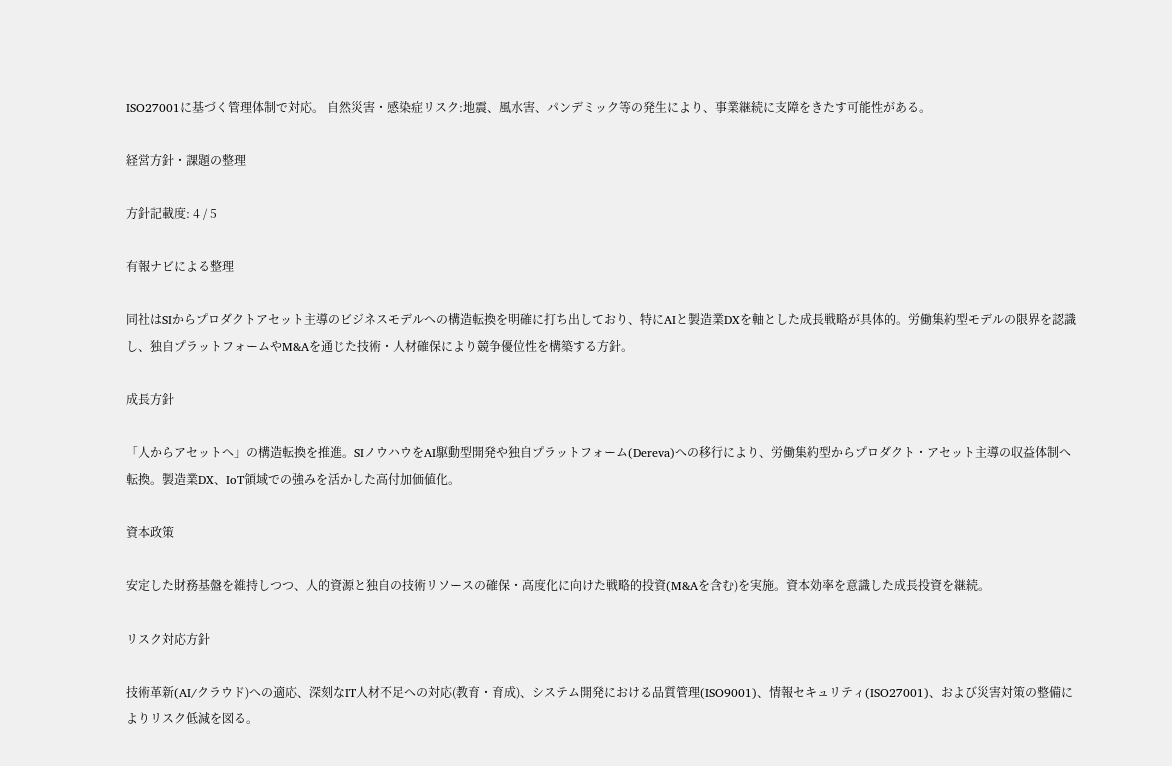ISO27001に基づく管理体制で対応。 自然災害・感染症リスク:地震、風水害、パンデミック等の発生により、事業継続に支障をきたす可能性がある。

経営方針・課題の整理

方針記載度: 4 / 5

有報ナビによる整理

同社はSIからプロダクトアセット主導のビジネスモデルへの構造転換を明確に打ち出しており、特にAIと製造業DXを軸とした成長戦略が具体的。労働集約型モデルの限界を認識し、独自プラットフォームやM&Aを通じた技術・人材確保により競争優位性を構築する方針。

成長方針

「人からアセットへ」の構造転換を推進。SIノウハウをAI駆動型開発や独自プラットフォーム(Dereva)への移行により、労働集約型からプロダクト・アセット主導の収益体制へ転換。製造業DX、IoT領域での強みを活かした高付加価値化。

資本政策

安定した財務基盤を維持しつつ、人的資源と独自の技術リソースの確保・高度化に向けた戦略的投資(M&Aを含む)を実施。資本効率を意識した成長投資を継続。

リスク対応方針

技術革新(AI/クラウド)への適応、深刻なIT人材不足への対応(教育・育成)、システム開発における品質管理(ISO9001)、情報セキュリティ(ISO27001)、および災害対策の整備によりリスク低減を図る。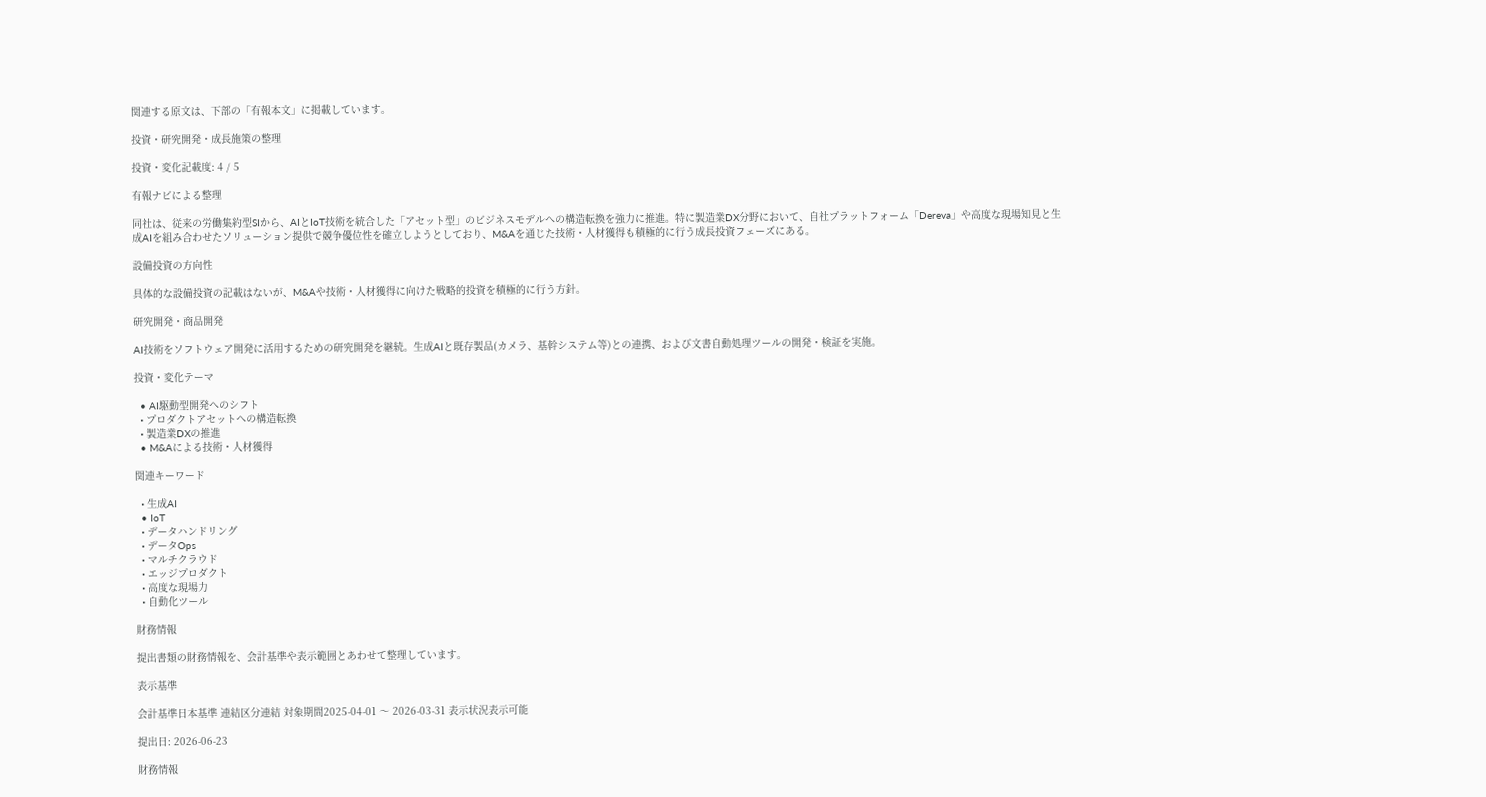関連する原文は、下部の「有報本文」に掲載しています。

投資・研究開発・成長施策の整理

投資・変化記載度: 4 / 5

有報ナビによる整理

同社は、従来の労働集約型SIから、AIとIoT技術を統合した「アセット型」のビジネスモデルへの構造転換を強力に推進。特に製造業DX分野において、自社プラットフォーム「Dereva」や高度な現場知見と生成AIを組み合わせたソリューション提供で競争優位性を確立しようとしており、M&Aを通じた技術・人材獲得も積極的に行う成長投資フェーズにある。

設備投資の方向性

具体的な設備投資の記載はないが、M&Aや技術・人材獲得に向けた戦略的投資を積極的に行う方針。

研究開発・商品開発

AI技術をソフトウェア開発に活用するための研究開発を継続。生成AIと既存製品(カメラ、基幹システム等)との連携、および文書自動処理ツールの開発・検証を実施。

投資・変化テーマ

  • AI駆動型開発へのシフト
  • プロダクトアセットへの構造転換
  • 製造業DXの推進
  • M&Aによる技術・人材獲得

関連キーワード

  • 生成AI
  • IoT
  • データハンドリング
  • データOps
  • マルチクラウド
  • エッジプロダクト
  • 高度な現場力
  • 自動化ツール

財務情報

提出書類の財務情報を、会計基準や表示範囲とあわせて整理しています。

表示基準

会計基準日本基準 連結区分連結 対象期間2025-04-01 〜 2026-03-31 表示状況表示可能

提出日: 2026-06-23

財務情報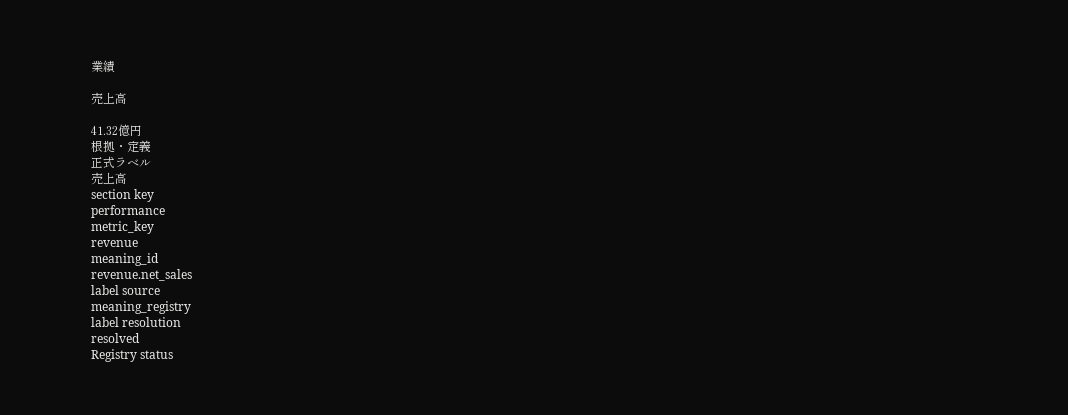業績

売上高

41.32億円
根拠・定義
正式ラベル
売上高
section key
performance
metric_key
revenue
meaning_id
revenue.net_sales
label source
meaning_registry
label resolution
resolved
Registry status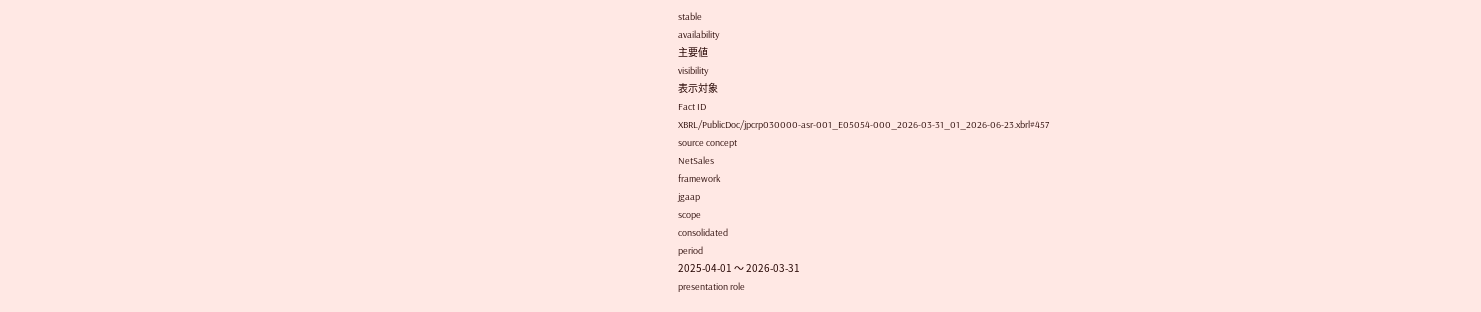stable
availability
主要値
visibility
表示対象
Fact ID
XBRL/PublicDoc/jpcrp030000-asr-001_E05054-000_2026-03-31_01_2026-06-23.xbrl#457
source concept
NetSales
framework
jgaap
scope
consolidated
period
2025-04-01 〜 2026-03-31
presentation role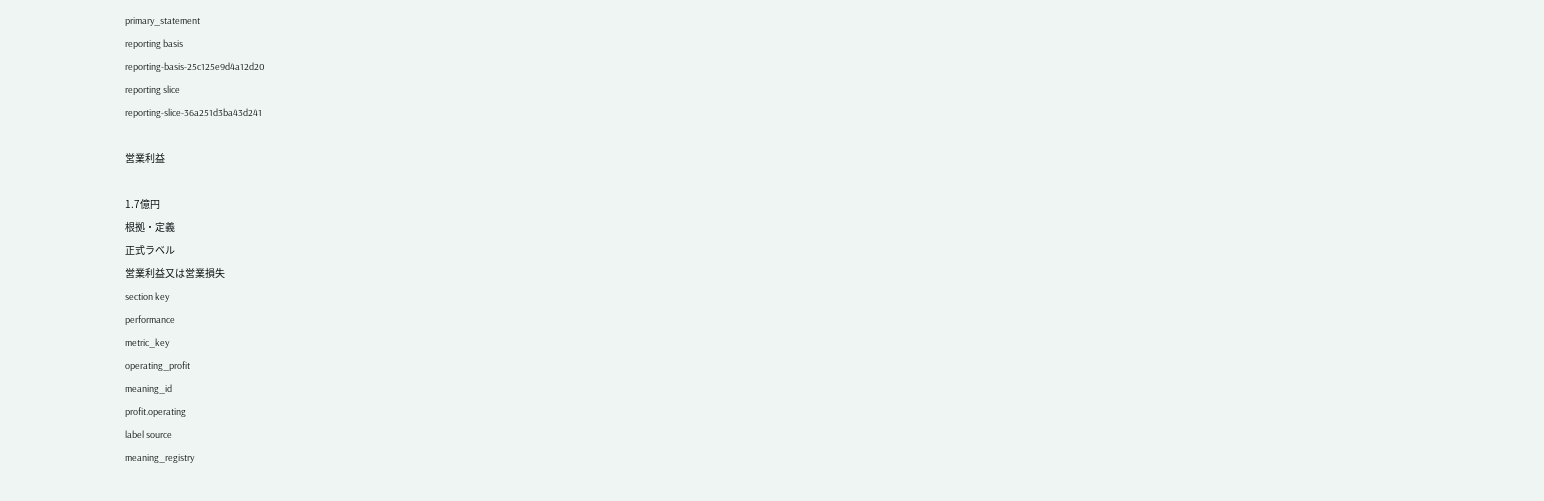primary_statement
reporting basis
reporting-basis-25c125e9d4a12d20
reporting slice
reporting-slice-36a251d3ba43d241

営業利益

1.7億円
根拠・定義
正式ラベル
営業利益又は営業損失
section key
performance
metric_key
operating_profit
meaning_id
profit.operating
label source
meaning_registry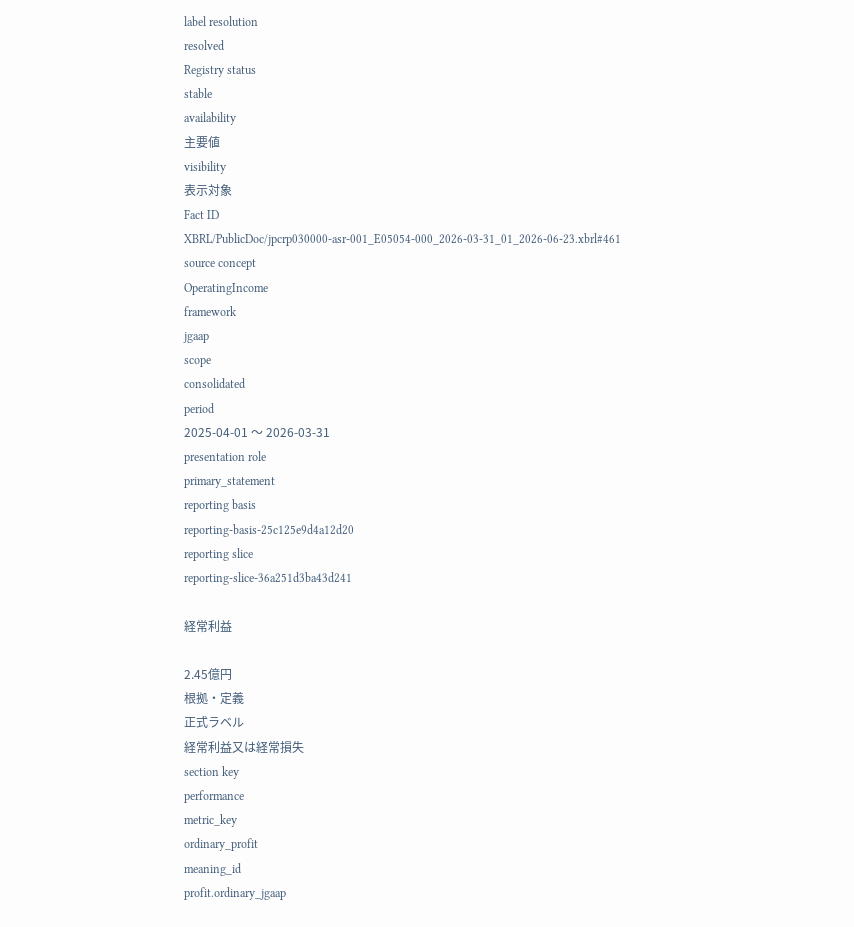label resolution
resolved
Registry status
stable
availability
主要値
visibility
表示対象
Fact ID
XBRL/PublicDoc/jpcrp030000-asr-001_E05054-000_2026-03-31_01_2026-06-23.xbrl#461
source concept
OperatingIncome
framework
jgaap
scope
consolidated
period
2025-04-01 〜 2026-03-31
presentation role
primary_statement
reporting basis
reporting-basis-25c125e9d4a12d20
reporting slice
reporting-slice-36a251d3ba43d241

経常利益

2.45億円
根拠・定義
正式ラベル
経常利益又は経常損失
section key
performance
metric_key
ordinary_profit
meaning_id
profit.ordinary_jgaap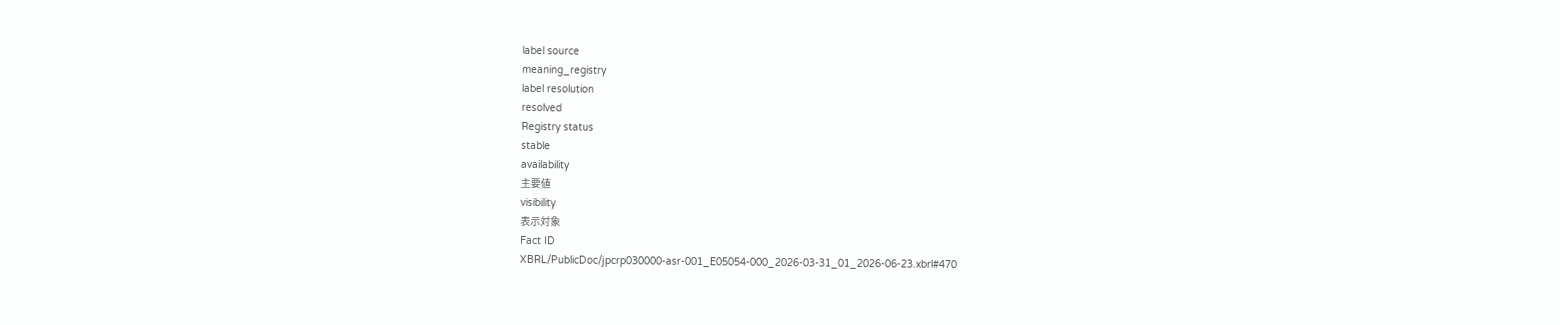label source
meaning_registry
label resolution
resolved
Registry status
stable
availability
主要値
visibility
表示対象
Fact ID
XBRL/PublicDoc/jpcrp030000-asr-001_E05054-000_2026-03-31_01_2026-06-23.xbrl#470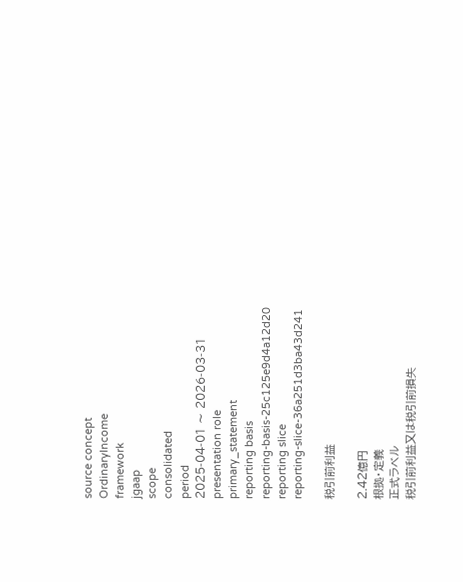source concept
OrdinaryIncome
framework
jgaap
scope
consolidated
period
2025-04-01 〜 2026-03-31
presentation role
primary_statement
reporting basis
reporting-basis-25c125e9d4a12d20
reporting slice
reporting-slice-36a251d3ba43d241

税引前利益

2.42億円
根拠・定義
正式ラベル
税引前利益又は税引前損失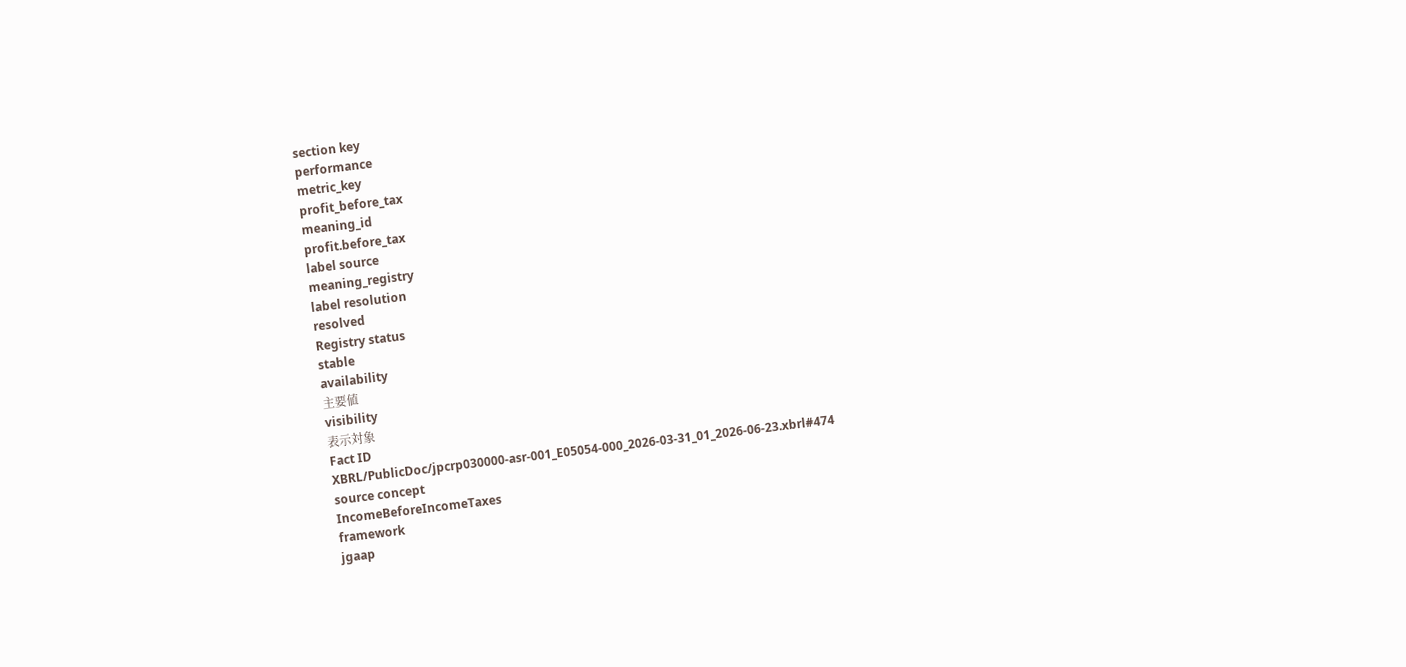section key
performance
metric_key
profit_before_tax
meaning_id
profit.before_tax
label source
meaning_registry
label resolution
resolved
Registry status
stable
availability
主要値
visibility
表示対象
Fact ID
XBRL/PublicDoc/jpcrp030000-asr-001_E05054-000_2026-03-31_01_2026-06-23.xbrl#474
source concept
IncomeBeforeIncomeTaxes
framework
jgaap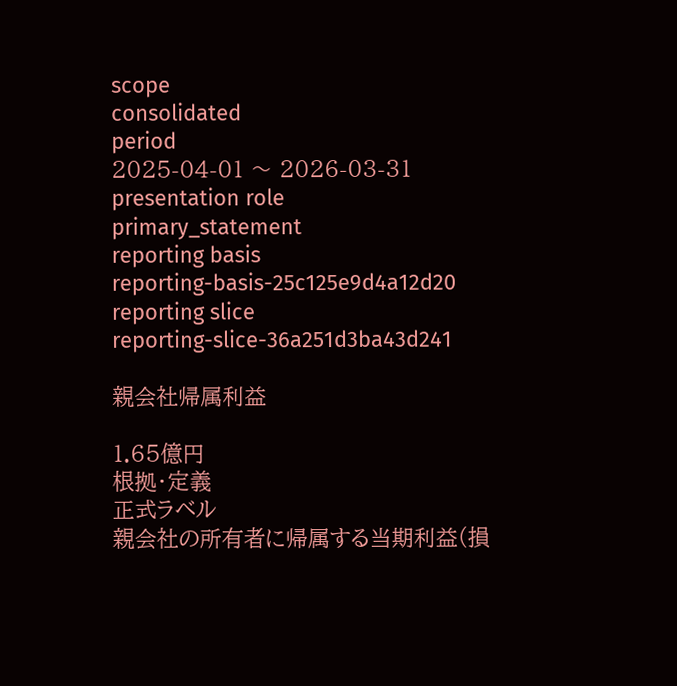scope
consolidated
period
2025-04-01 〜 2026-03-31
presentation role
primary_statement
reporting basis
reporting-basis-25c125e9d4a12d20
reporting slice
reporting-slice-36a251d3ba43d241

親会社帰属利益

1.65億円
根拠・定義
正式ラベル
親会社の所有者に帰属する当期利益(損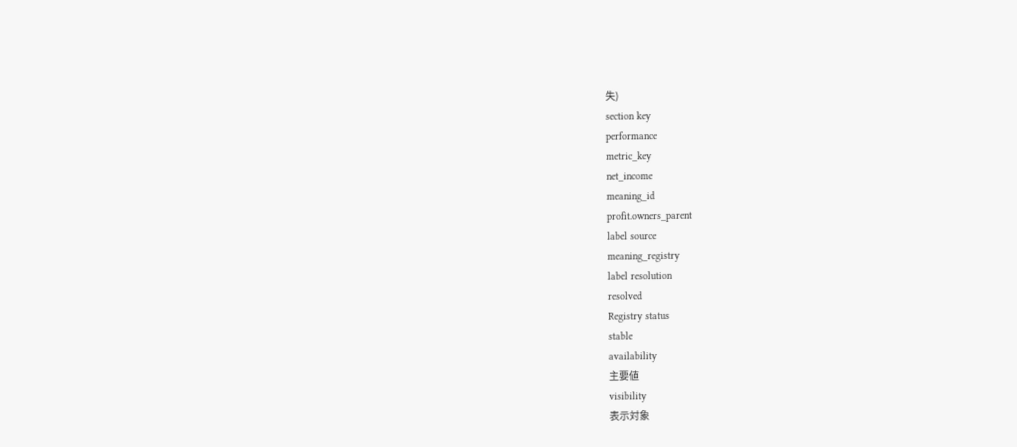失)
section key
performance
metric_key
net_income
meaning_id
profit.owners_parent
label source
meaning_registry
label resolution
resolved
Registry status
stable
availability
主要値
visibility
表示対象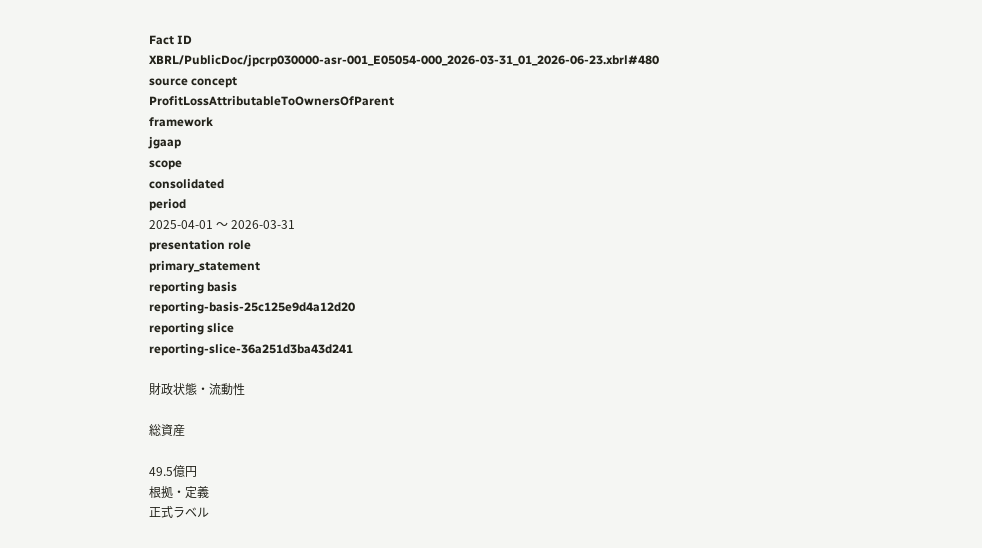Fact ID
XBRL/PublicDoc/jpcrp030000-asr-001_E05054-000_2026-03-31_01_2026-06-23.xbrl#480
source concept
ProfitLossAttributableToOwnersOfParent
framework
jgaap
scope
consolidated
period
2025-04-01 〜 2026-03-31
presentation role
primary_statement
reporting basis
reporting-basis-25c125e9d4a12d20
reporting slice
reporting-slice-36a251d3ba43d241

財政状態・流動性

総資産

49.5億円
根拠・定義
正式ラベル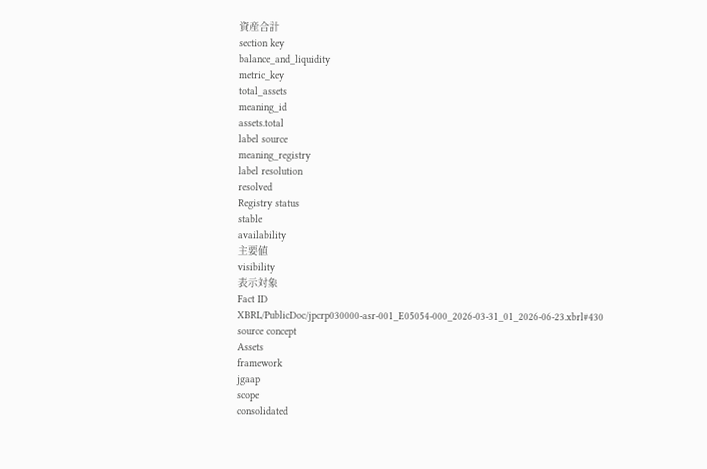資産合計
section key
balance_and_liquidity
metric_key
total_assets
meaning_id
assets.total
label source
meaning_registry
label resolution
resolved
Registry status
stable
availability
主要値
visibility
表示対象
Fact ID
XBRL/PublicDoc/jpcrp030000-asr-001_E05054-000_2026-03-31_01_2026-06-23.xbrl#430
source concept
Assets
framework
jgaap
scope
consolidated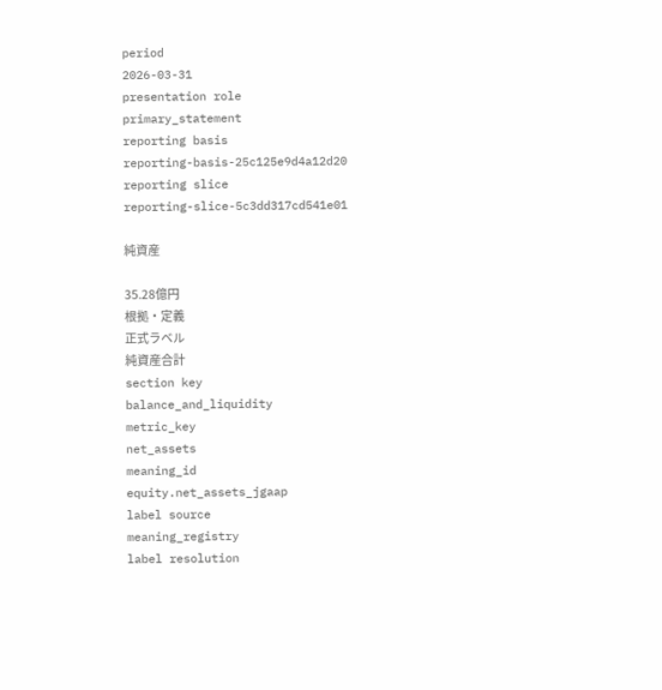period
2026-03-31
presentation role
primary_statement
reporting basis
reporting-basis-25c125e9d4a12d20
reporting slice
reporting-slice-5c3dd317cd541e01

純資産

35.28億円
根拠・定義
正式ラベル
純資産合計
section key
balance_and_liquidity
metric_key
net_assets
meaning_id
equity.net_assets_jgaap
label source
meaning_registry
label resolution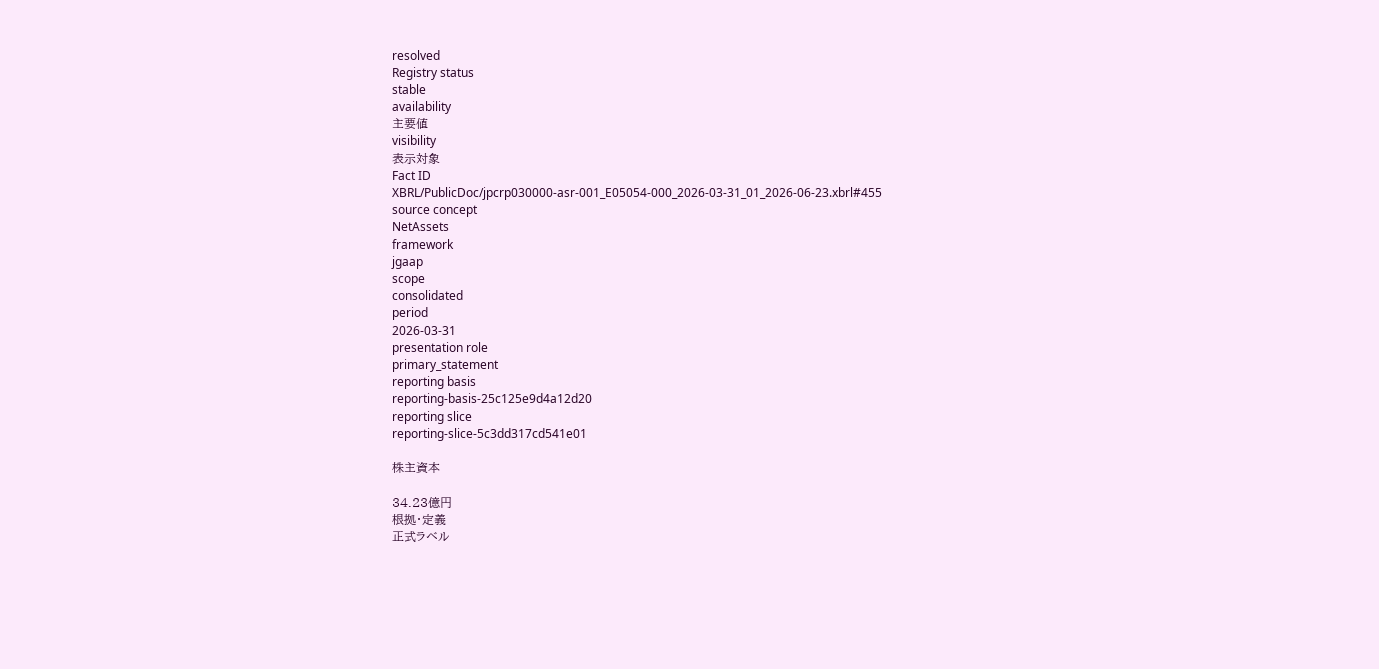resolved
Registry status
stable
availability
主要値
visibility
表示対象
Fact ID
XBRL/PublicDoc/jpcrp030000-asr-001_E05054-000_2026-03-31_01_2026-06-23.xbrl#455
source concept
NetAssets
framework
jgaap
scope
consolidated
period
2026-03-31
presentation role
primary_statement
reporting basis
reporting-basis-25c125e9d4a12d20
reporting slice
reporting-slice-5c3dd317cd541e01

株主資本

34.23億円
根拠・定義
正式ラベル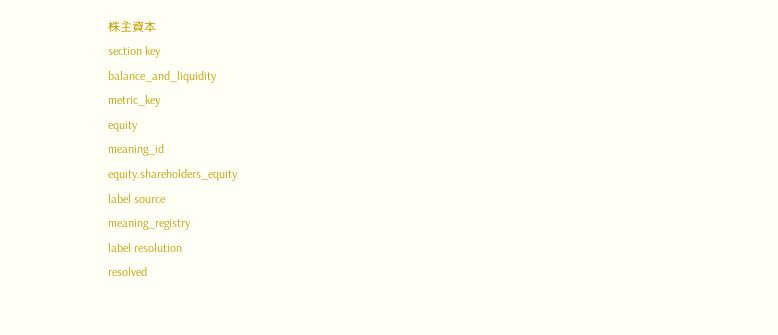株主資本
section key
balance_and_liquidity
metric_key
equity
meaning_id
equity.shareholders_equity
label source
meaning_registry
label resolution
resolved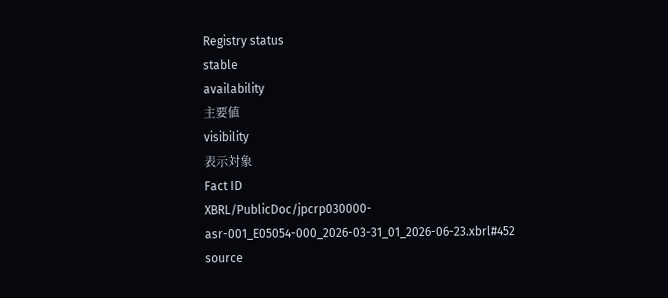Registry status
stable
availability
主要値
visibility
表示対象
Fact ID
XBRL/PublicDoc/jpcrp030000-asr-001_E05054-000_2026-03-31_01_2026-06-23.xbrl#452
source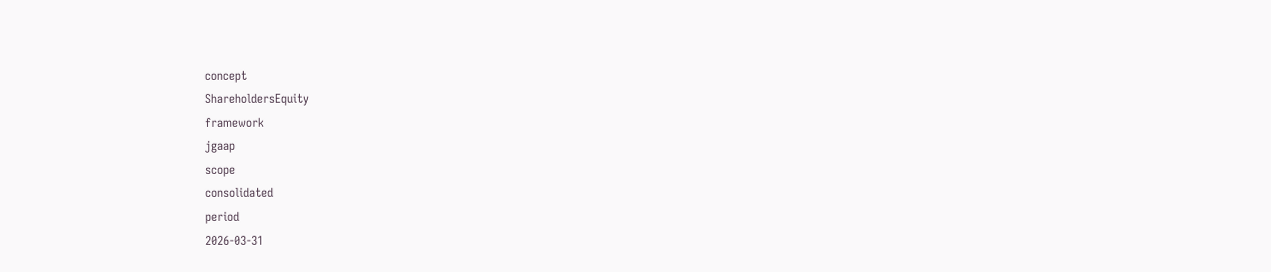concept
ShareholdersEquity
framework
jgaap
scope
consolidated
period
2026-03-31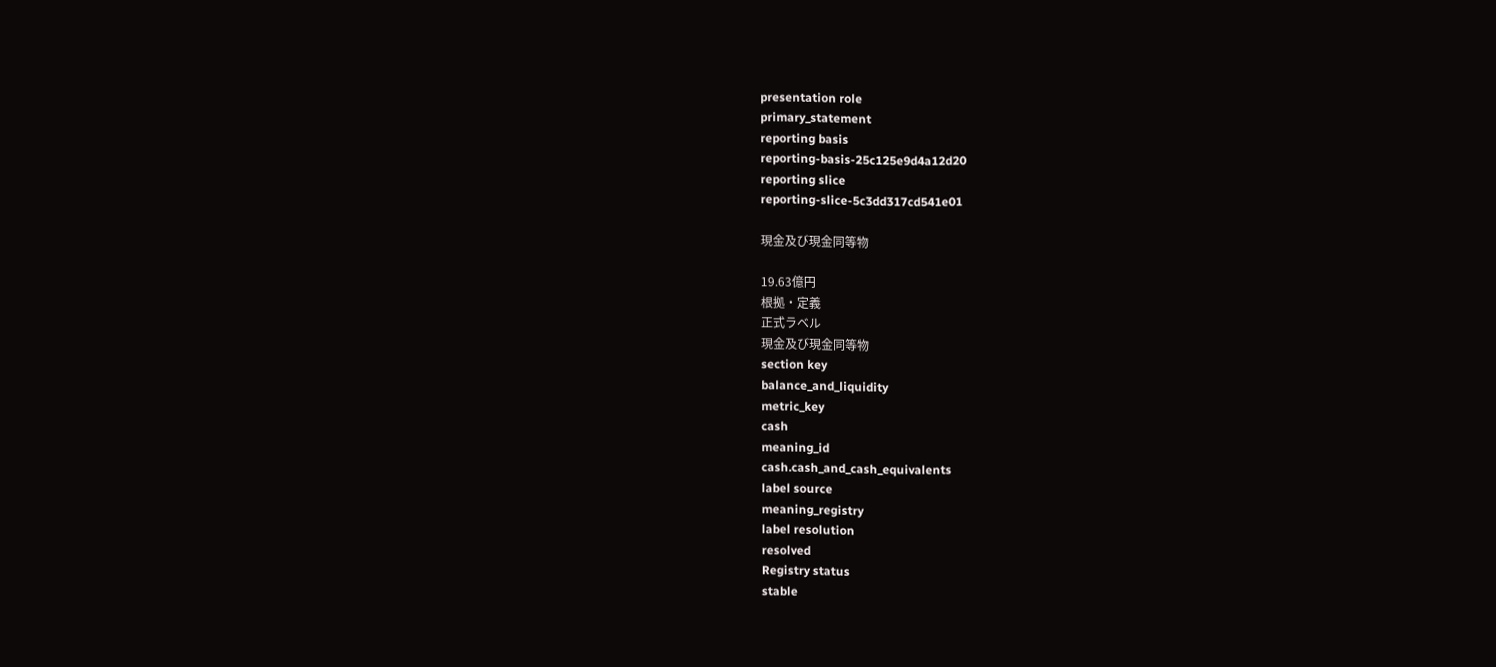presentation role
primary_statement
reporting basis
reporting-basis-25c125e9d4a12d20
reporting slice
reporting-slice-5c3dd317cd541e01

現金及び現金同等物

19.63億円
根拠・定義
正式ラベル
現金及び現金同等物
section key
balance_and_liquidity
metric_key
cash
meaning_id
cash.cash_and_cash_equivalents
label source
meaning_registry
label resolution
resolved
Registry status
stable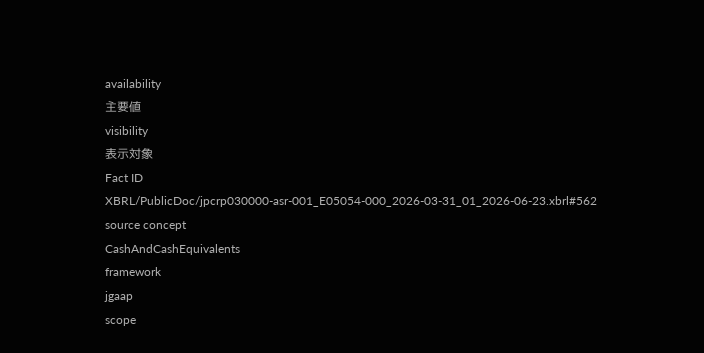availability
主要値
visibility
表示対象
Fact ID
XBRL/PublicDoc/jpcrp030000-asr-001_E05054-000_2026-03-31_01_2026-06-23.xbrl#562
source concept
CashAndCashEquivalents
framework
jgaap
scope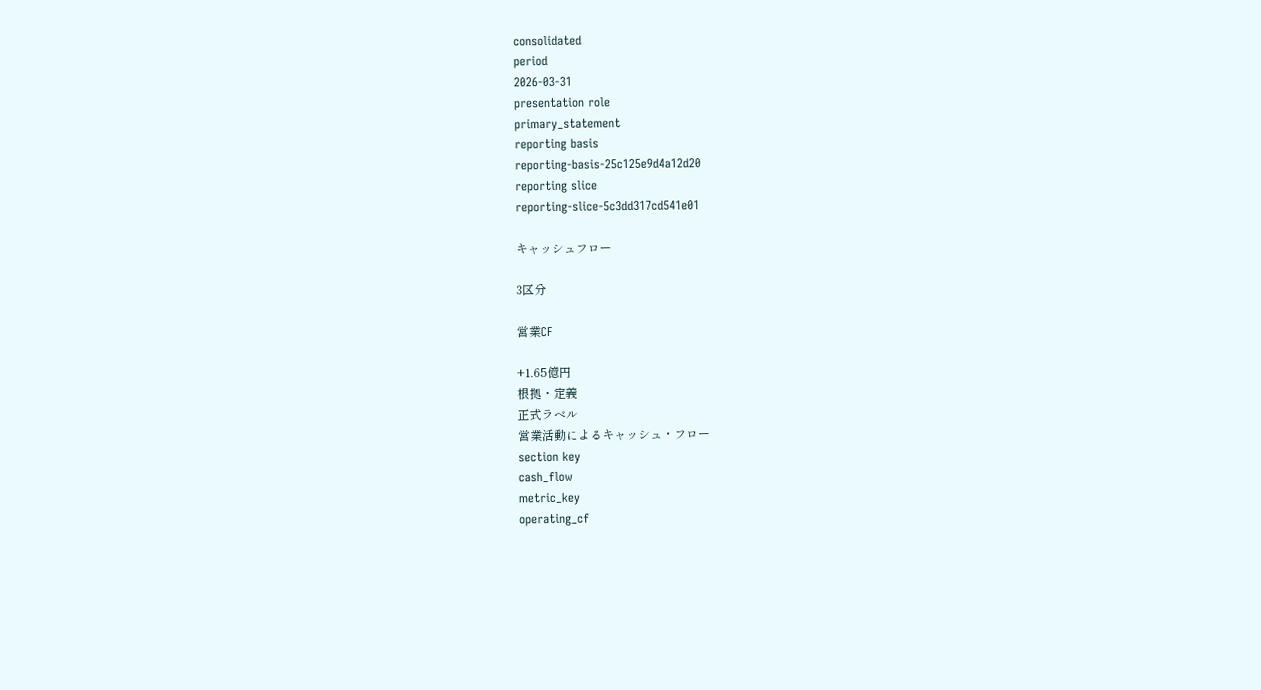consolidated
period
2026-03-31
presentation role
primary_statement
reporting basis
reporting-basis-25c125e9d4a12d20
reporting slice
reporting-slice-5c3dd317cd541e01

キャッシュフロー

3区分

営業CF

+1.65億円
根拠・定義
正式ラベル
営業活動によるキャッシュ・フロー
section key
cash_flow
metric_key
operating_cf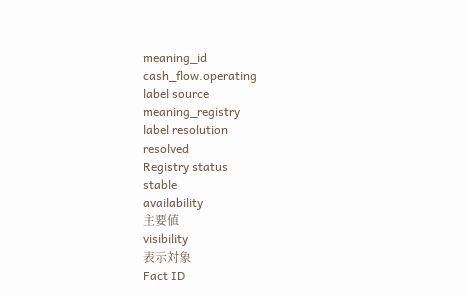meaning_id
cash_flow.operating
label source
meaning_registry
label resolution
resolved
Registry status
stable
availability
主要値
visibility
表示対象
Fact ID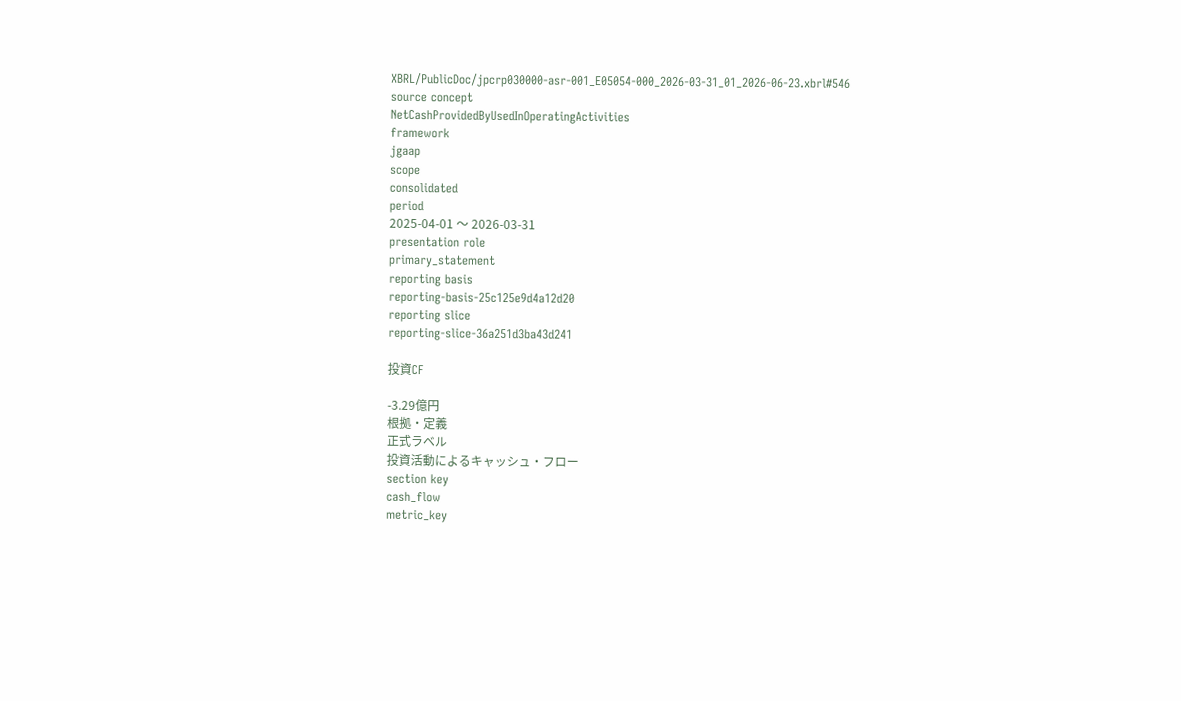XBRL/PublicDoc/jpcrp030000-asr-001_E05054-000_2026-03-31_01_2026-06-23.xbrl#546
source concept
NetCashProvidedByUsedInOperatingActivities
framework
jgaap
scope
consolidated
period
2025-04-01 〜 2026-03-31
presentation role
primary_statement
reporting basis
reporting-basis-25c125e9d4a12d20
reporting slice
reporting-slice-36a251d3ba43d241

投資CF

-3.29億円
根拠・定義
正式ラベル
投資活動によるキャッシュ・フロー
section key
cash_flow
metric_key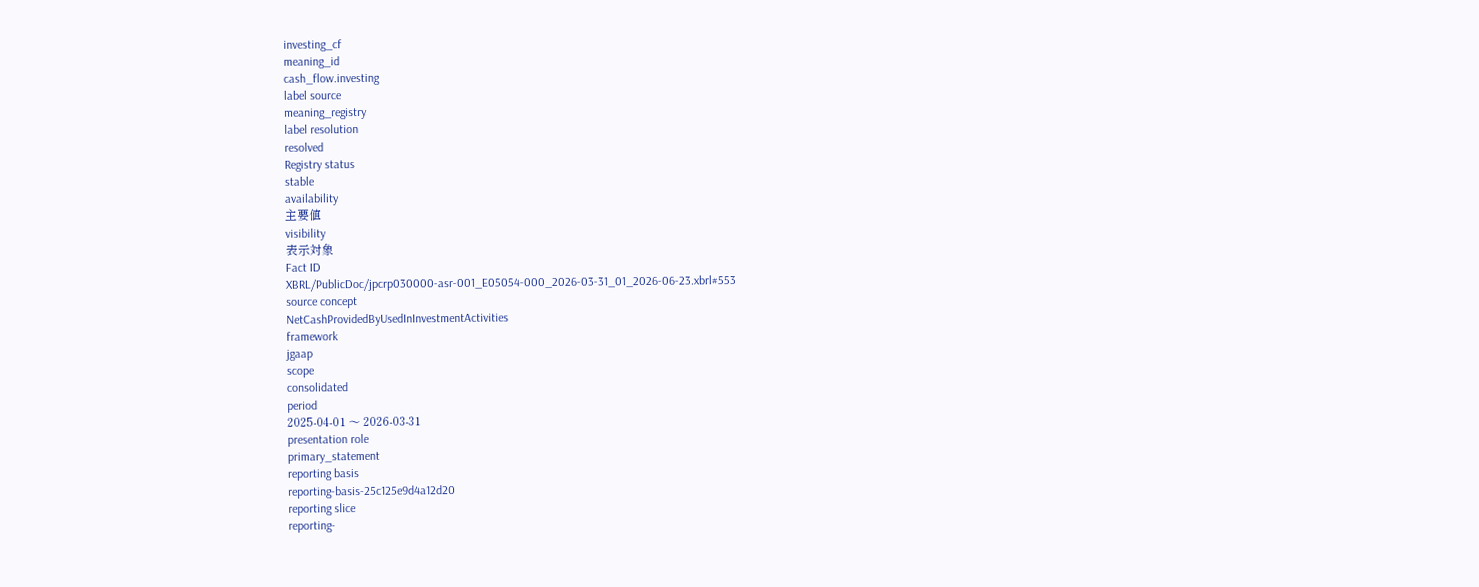investing_cf
meaning_id
cash_flow.investing
label source
meaning_registry
label resolution
resolved
Registry status
stable
availability
主要値
visibility
表示対象
Fact ID
XBRL/PublicDoc/jpcrp030000-asr-001_E05054-000_2026-03-31_01_2026-06-23.xbrl#553
source concept
NetCashProvidedByUsedInInvestmentActivities
framework
jgaap
scope
consolidated
period
2025-04-01 〜 2026-03-31
presentation role
primary_statement
reporting basis
reporting-basis-25c125e9d4a12d20
reporting slice
reporting-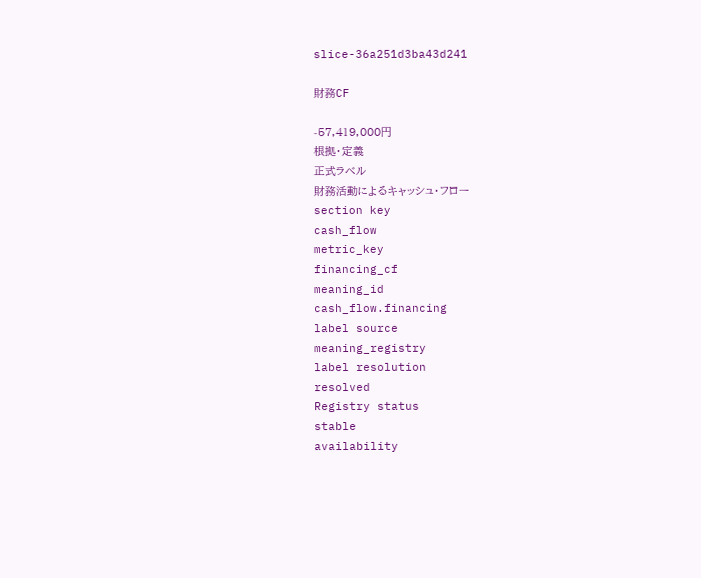slice-36a251d3ba43d241

財務CF

-57,419,000円
根拠・定義
正式ラベル
財務活動によるキャッシュ・フロー
section key
cash_flow
metric_key
financing_cf
meaning_id
cash_flow.financing
label source
meaning_registry
label resolution
resolved
Registry status
stable
availability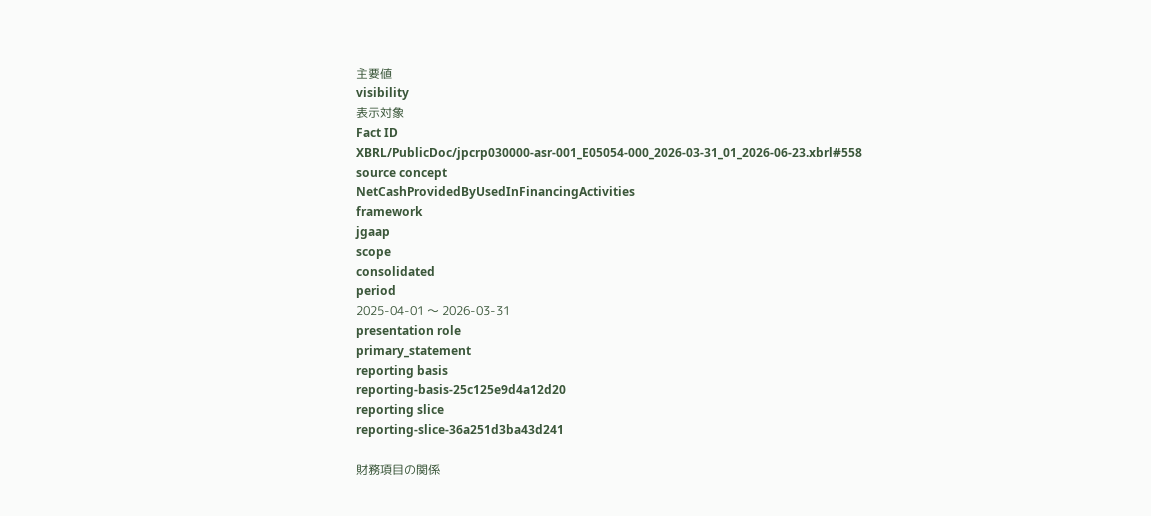主要値
visibility
表示対象
Fact ID
XBRL/PublicDoc/jpcrp030000-asr-001_E05054-000_2026-03-31_01_2026-06-23.xbrl#558
source concept
NetCashProvidedByUsedInFinancingActivities
framework
jgaap
scope
consolidated
period
2025-04-01 〜 2026-03-31
presentation role
primary_statement
reporting basis
reporting-basis-25c125e9d4a12d20
reporting slice
reporting-slice-36a251d3ba43d241

財務項目の関係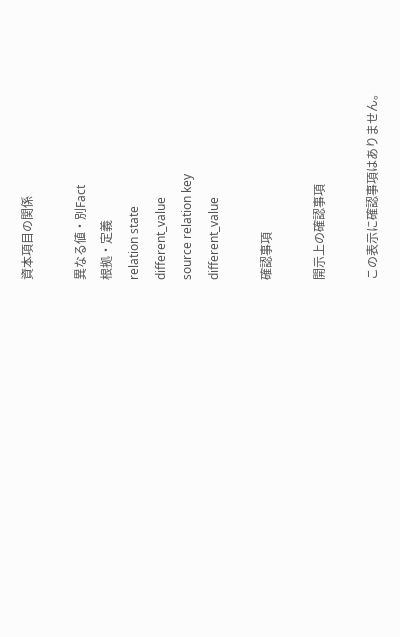資本項目の関係

異なる値・別Fact
根拠・定義
relation state
different_value
source relation key
different_value

確認事項

開示上の確認事項

この表示に確認事項はありません。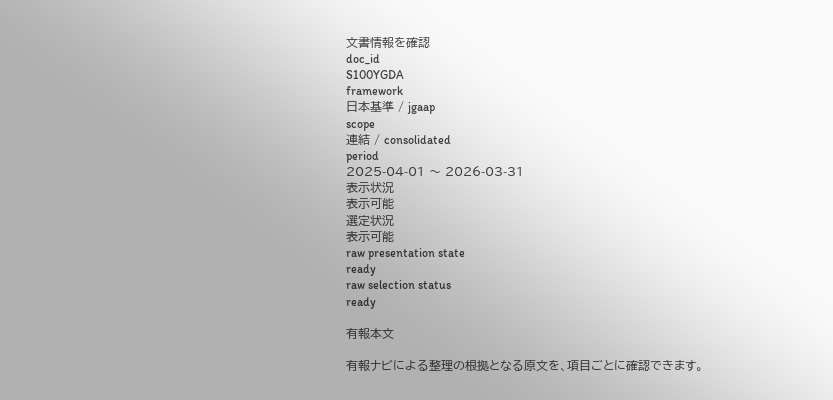文書情報を確認
doc_id
S100YGDA
framework
日本基準 / jgaap
scope
連結 / consolidated
period
2025-04-01 〜 2026-03-31
表示状況
表示可能
選定状況
表示可能
raw presentation state
ready
raw selection status
ready

有報本文

有報ナビによる整理の根拠となる原文を、項目ごとに確認できます。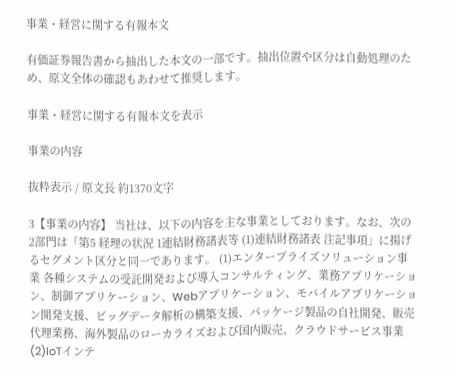事業・経営に関する有報本文

有価証券報告書から抽出した本文の一部です。抽出位置や区分は自動処理のため、原文全体の確認もあわせて推奨します。

事業・経営に関する有報本文を表示

事業の内容

抜粋表示 / 原文長 約1370文字

3【事業の内容】 当社は、以下の内容を主な事業としております。なお、次の2部門は「第5 経理の状況 1連結財務諸表等 (1)連結財務諸表 注記事項」に揚げるセグメント区分と同一であります。 (1)エンタープライズソリューション事業 各種システムの受託開発および導入コンサルティング、業務アプリケーション、制御アプリケーション、Webアプリケーション、モバイルアプリケーション開発支援、ビッグデータ解析の構築支援、パッケージ製品の自社開発、販売代理業務、海外製品のローカライズおよび国内販売、クラウドサービス事業 (2)IoTインテ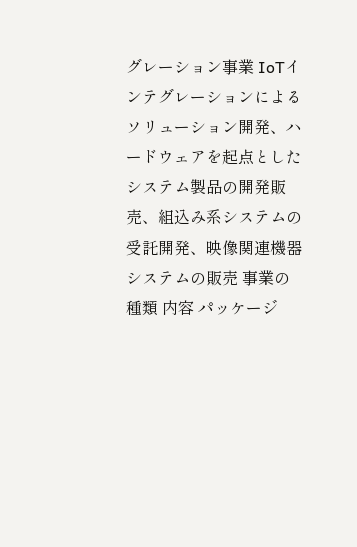グレーション事業 IoTインテグレーションによるソリューション開発、ハードウェアを起点としたシステム製品の開発販売、組込み系システムの受託開発、映像関連機器システムの販売 事業の種類 内容 パッケージ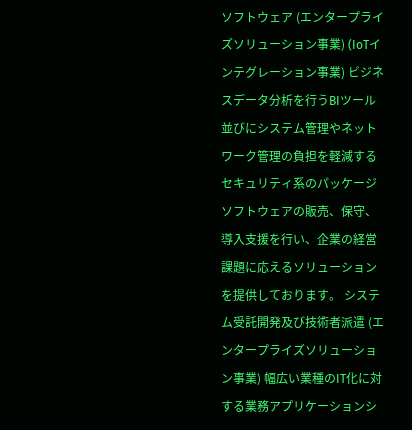ソフトウェア (エンタープライズソリューション事業) (IoTインテグレーション事業) ビジネスデータ分析を行うBIツール並びにシステム管理やネットワーク管理の負担を軽減するセキュリティ系のパッケージソフトウェアの販売、保守、導入支援を行い、企業の経営課題に応えるソリューションを提供しております。 システム受託開発及び技術者派遣 (エンタープライズソリューション事業) 幅広い業種のIT化に対する業務アプリケーションシ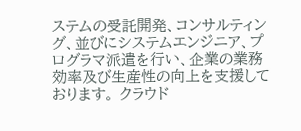ステムの受託開発、コンサルティング、並びにシステムエンジニア、プログラマ派遣を行い、企業の業務効率及び生産性の向上を支援しております。 クラウド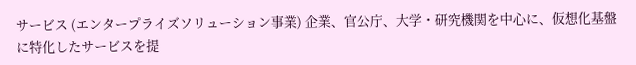サービス (エンタープライズソリューション事業) 企業、官公庁、大学・研究機関を中心に、仮想化基盤に特化したサービスを提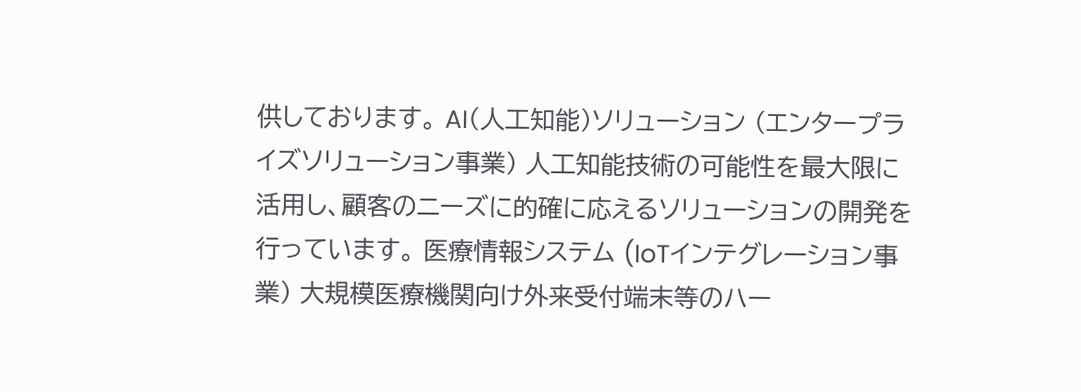供しております。 AI(人工知能)ソリューション (エンタープライズソリューション事業) 人工知能技術の可能性を最大限に活用し、顧客のニーズに的確に応えるソリューションの開発を行っています。 医療情報システム (IoTインテグレーション事業) 大規模医療機関向け外来受付端末等のハー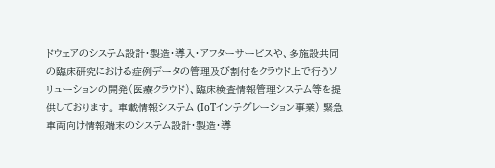ドウェアのシステム設計・製造・導入・アフターサービスや、多施設共同の臨床研究における症例データの管理及び割付をクラウド上で行うソリューションの開発(医療クラウド)、臨床検査情報管理システム等を提供しております。 車載情報システム (IoTインテグレーション事業) 緊急車両向け情報端末のシステム設計・製造・導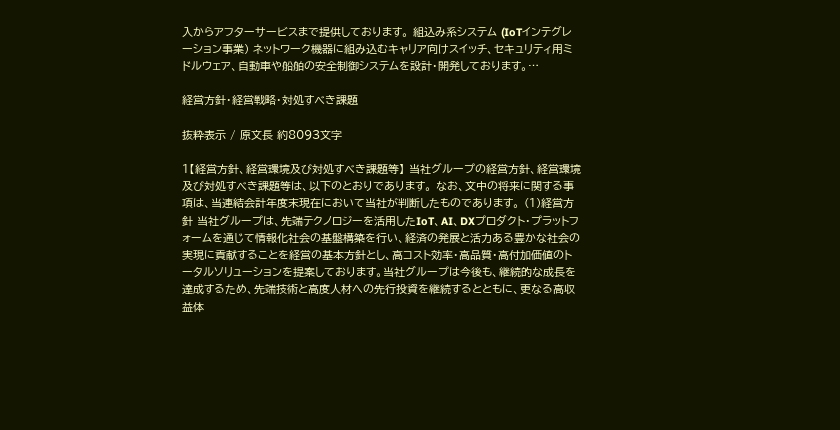入からアフターサービスまで提供しております。 組込み系システム (IoTインテグレーション事業) ネットワーク機器に組み込むキャリア向けスイッチ、セキュリティ用ミドルウェア、自動車や船舶の安全制御システムを設計・開発しております。…

経営方針・経営戦略・対処すべき課題

抜粋表示 / 原文長 約8093文字

1【経営方針、経営環境及び対処すべき課題等】 当社グループの経営方針、経営環境及び対処すべき課題等は、以下のとおりであります。 なお、文中の将来に関する事項は、当連結会計年度末現在において当社が判断したものであります。 (1)経営方針 当社グループは、先端テクノロジーを活用したIoT、AI、DXプロダクト・プラットフォームを通じて情報化社会の基盤構築を行い、経済の発展と活力ある豊かな社会の実現に貢献することを経営の基本方針とし、高コスト効率・高品質・高付加価値のトータルソリューションを提案しております。当社グループは今後も、継続的な成長を達成するため、先端技術と高度人材への先行投資を継続するとともに、更なる高収益体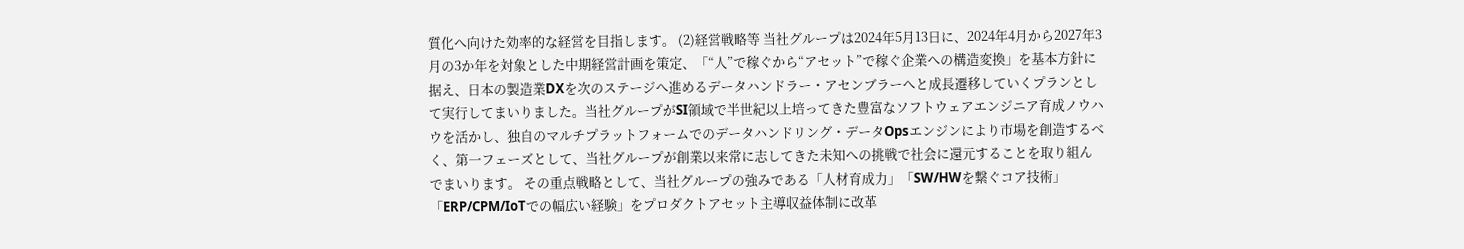質化へ向けた効率的な経営を目指します。 (2)経営戦略等 当社グループは2024年5月13日に、2024年4月から2027年3月の3か年を対象とした中期経営計画を策定、「“人”で稼ぐから“アセット”で稼ぐ企業への構造変換」を基本方針に据え、日本の製造業DXを次のステージへ進めるデータハンドラー・アセンブラーへと成長遷移していくプランとして実行してまいりました。当社グループがSI領域で半世紀以上培ってきた豊富なソフトウェアエンジニア育成ノウハウを活かし、独自のマルチプラットフォームでのデータハンドリング・データOpsエンジンにより市場を創造するべく、第一フェーズとして、当社グループが創業以来常に志してきた未知への挑戦で社会に還元することを取り組んでまいります。 その重点戦略として、当社グループの強みである「人材育成力」「SW/HWを繋ぐコア技術」「ERP/CPM/IoTでの幅広い経験」をプロダクトアセット主導収益体制に改革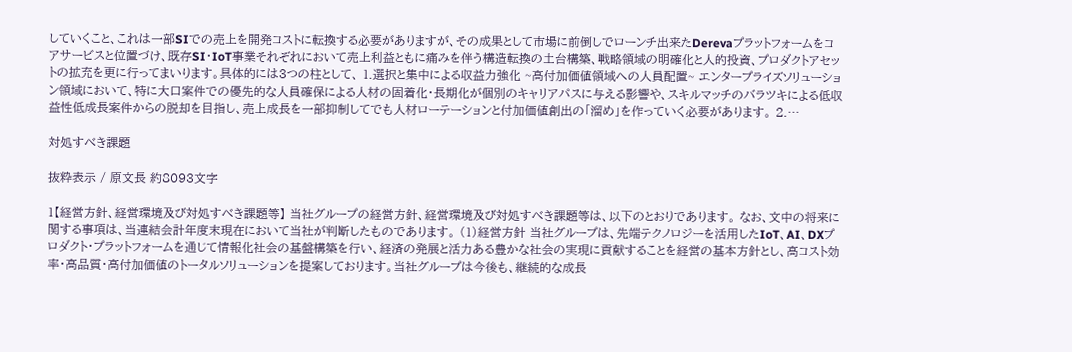していくこと、これは一部SIでの売上を開発コストに転換する必要がありますが、その成果として市場に前倒しでローンチ出来たDerevaプラットフォームをコアサービスと位置づけ、既存SI・IoT事業それぞれにおいて売上利益ともに痛みを伴う構造転換の土台構築、戦略領域の明確化と人的投資、プロダクトアセットの拡充を更に行ってまいります。具体的には3つの柱として、 1.選択と集中による収益力強化 ~高付加価値領域への人員配置~ エンタープライズソリューション領域において、特に大口案件での優先的な人員確保による人材の固着化・長期化が個別のキャリアパスに与える影響や、スキルマッチのバラツキによる低収益性低成長案件からの脱却を目指し、売上成長を一部抑制してでも人材ローテーションと付加価値創出の「溜め」を作っていく必要があります。 2.…

対処すべき課題

抜粋表示 / 原文長 約8093文字

1【経営方針、経営環境及び対処すべき課題等】 当社グループの経営方針、経営環境及び対処すべき課題等は、以下のとおりであります。 なお、文中の将来に関する事項は、当連結会計年度末現在において当社が判断したものであります。 (1)経営方針 当社グループは、先端テクノロジーを活用したIoT、AI、DXプロダクト・プラットフォームを通じて情報化社会の基盤構築を行い、経済の発展と活力ある豊かな社会の実現に貢献することを経営の基本方針とし、高コスト効率・高品質・高付加価値のトータルソリューションを提案しております。当社グループは今後も、継続的な成長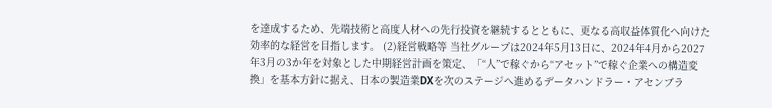を達成するため、先端技術と高度人材への先行投資を継続するとともに、更なる高収益体質化へ向けた効率的な経営を目指します。 (2)経営戦略等 当社グループは2024年5月13日に、2024年4月から2027年3月の3か年を対象とした中期経営計画を策定、「“人”で稼ぐから“アセット”で稼ぐ企業への構造変換」を基本方針に据え、日本の製造業DXを次のステージへ進めるデータハンドラー・アセンブラ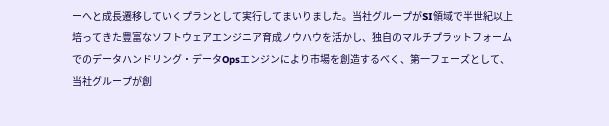ーへと成長遷移していくプランとして実行してまいりました。当社グループがSI領域で半世紀以上培ってきた豊富なソフトウェアエンジニア育成ノウハウを活かし、独自のマルチプラットフォームでのデータハンドリング・データOpsエンジンにより市場を創造するべく、第一フェーズとして、当社グループが創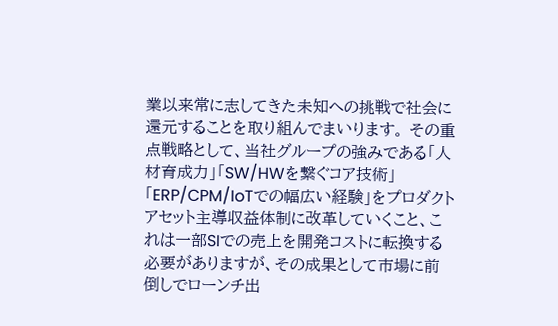業以来常に志してきた未知への挑戦で社会に還元することを取り組んでまいります。 その重点戦略として、当社グループの強みである「人材育成力」「SW/HWを繋ぐコア技術」「ERP/CPM/IoTでの幅広い経験」をプロダクトアセット主導収益体制に改革していくこと、これは一部SIでの売上を開発コストに転換する必要がありますが、その成果として市場に前倒しでローンチ出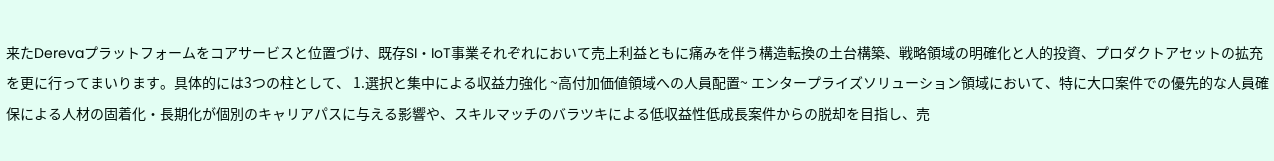来たDerevaプラットフォームをコアサービスと位置づけ、既存SI・IoT事業それぞれにおいて売上利益ともに痛みを伴う構造転換の土台構築、戦略領域の明確化と人的投資、プロダクトアセットの拡充を更に行ってまいります。具体的には3つの柱として、 1.選択と集中による収益力強化 ~高付加価値領域への人員配置~ エンタープライズソリューション領域において、特に大口案件での優先的な人員確保による人材の固着化・長期化が個別のキャリアパスに与える影響や、スキルマッチのバラツキによる低収益性低成長案件からの脱却を目指し、売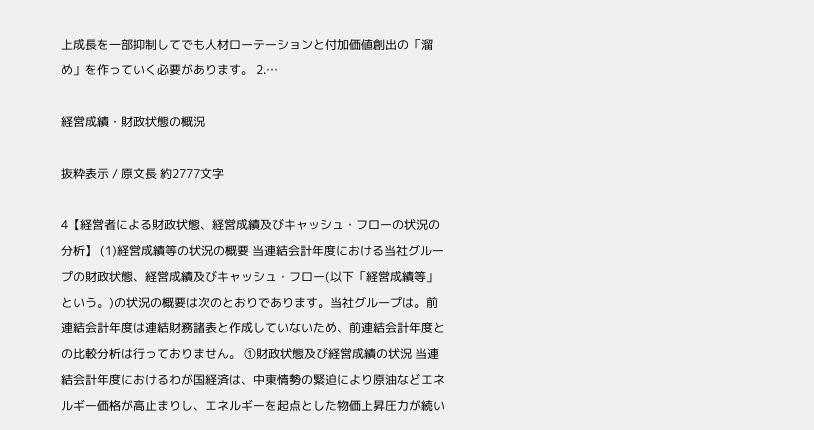上成長を一部抑制してでも人材ローテーションと付加価値創出の「溜め」を作っていく必要があります。 2.…

経営成績・財政状態の概況

抜粋表示 / 原文長 約2777文字

4【経営者による財政状態、経営成績及びキャッシュ・フローの状況の分析】 (1)経営成績等の状況の概要 当連結会計年度における当社グループの財政状態、経営成績及びキャッシュ・フロー(以下「経営成績等」という。)の状況の概要は次のとおりであります。当社グループは。前連結会計年度は連結財務諸表と作成していないため、前連結会計年度との比較分析は行っておりません。 ①財政状態及び経営成績の状況 当連結会計年度におけるわが国経済は、中東情勢の緊迫により原油などエネルギー価格が高止まりし、エネルギーを起点とした物価上昇圧力が続い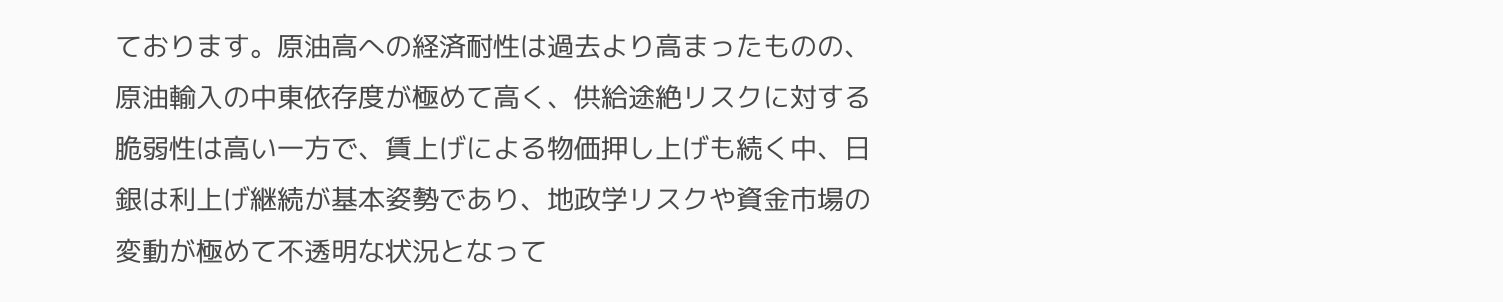ております。原油高への経済耐性は過去より高まったものの、原油輸入の中東依存度が極めて高く、供給途絶リスクに対する脆弱性は高い一方で、賃上げによる物価押し上げも続く中、日銀は利上げ継続が基本姿勢であり、地政学リスクや資金市場の変動が極めて不透明な状況となって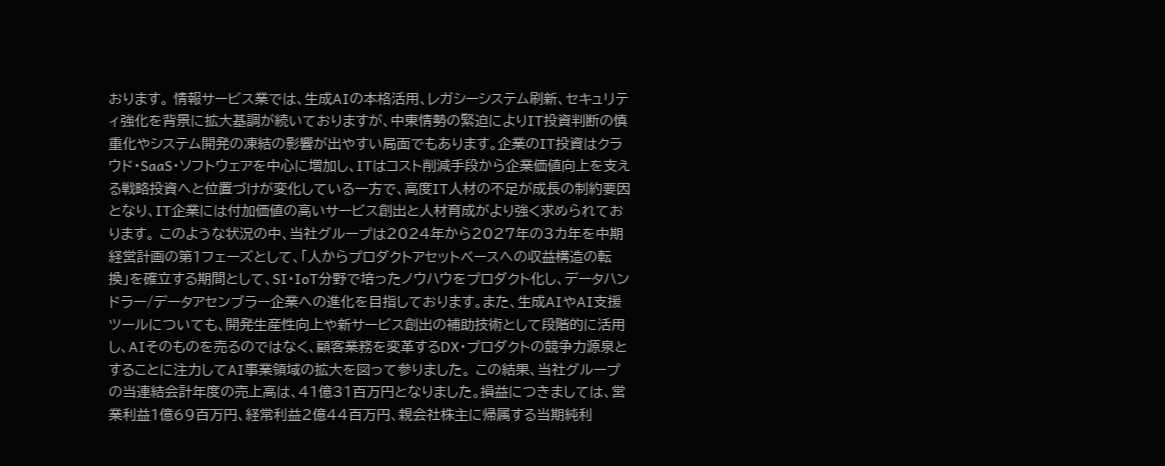おります。 情報サービス業では、生成AIの本格活用、レガシーシステム刷新、セキュリティ強化を背景に拡大基調が続いておりますが、中東情勢の緊迫によりIT投資判断の慎重化やシステム開発の凍結の影響が出やすい局面でもあります。企業のIT投資はクラウド・SaaS・ソフトウェアを中心に増加し、ITはコスト削減手段から企業価値向上を支える戦略投資へと位置づけが変化している一方で、高度IT人材の不足が成長の制約要因となり、IT企業には付加価値の高いサービス創出と人材育成がより強く求められております。 このような状況の中、当社グループは2024年から2027年の3カ年を中期経営計画の第1フェーズとして、「人からプロダクトアセットベースへの収益構造の転換」を確立する期間として、SI・IoT分野で培ったノウハウをプロダクト化し、データハンドラー/データアセンブラー企業への進化を目指しております。また、生成AIやAI支援ツールについても、開発生産性向上や新サービス創出の補助技術として段階的に活用し、AIそのものを売るのではなく、顧客業務を変革するDX・プロダクトの競争力源泉とすることに注力してAI事業領域の拡大を図って参りました。 この結果、当社グループの当連結会計年度の売上高は、41億31百万円となりました。損益につきましては、営業利益1億69百万円、経常利益2億44百万円、親会社株主に帰属する当期純利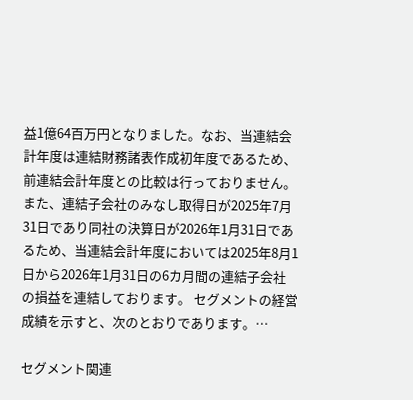益1億64百万円となりました。なお、当連結会計年度は連結財務諸表作成初年度であるため、前連結会計年度との比較は行っておりません。また、連結子会社のみなし取得日が2025年7月31日であり同社の決算日が2026年1月31日であるため、当連結会計年度においては2025年8月1日から2026年1月31日の6カ月間の連結子会社の損益を連結しております。 セグメントの経営成績を示すと、次のとおりであります。…

セグメント関連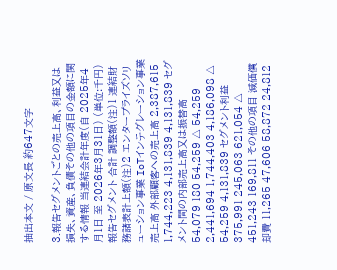抽出本文 / 原文長 約647文字

3.報告セグメントごとの売上高、利益又は損失、資産、負債その他の項目の金額に関する情報 当連結会計年度(自 2025年4月1日 至 2026年3月31日) (単位:千円) 報告セグメント 合計 調整額(注)1 連結財務諸表計上額(注)2 エンタープライズソリューション事業 IoTインテグレーション事業 売上高 外部顧客への売上高 2,387,615 1,744,223 4,131,839 4,131,839 セグメント間の内部売上高又は振替高 54,079 180 54,259 △ 54,259 2,441,694 1,744,403 4,186,098 △ 54,259 4,131,839 セグメント利益 375,991 245,063 621,054 △ 451,243 169,811 その他の項目 減価償却費 11,265 47,606 58,872 24,812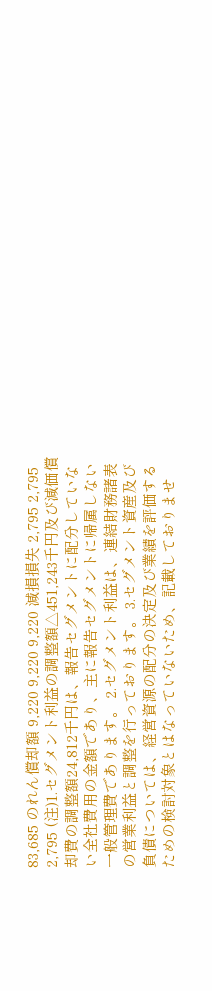83,685 のれん償却額 9,220 9,220 9,220 減損損失 2,795 2,795 2,795 (注)1.セグメント利益の調整額△451,243千円及び減価償却費の調整額24,812千円は、報告セグメントに配分していない全社費用の金額であり、主に報告セグメントに帰属しない一般管理費であります。 2.セグメント利益は、連結財務諸表の営業利益と調整を行っております。 3.セグメント資産及び負債については、経営資源の配分の決定及び業績を評価するための検討対象とはなっていないため、記載しておりませ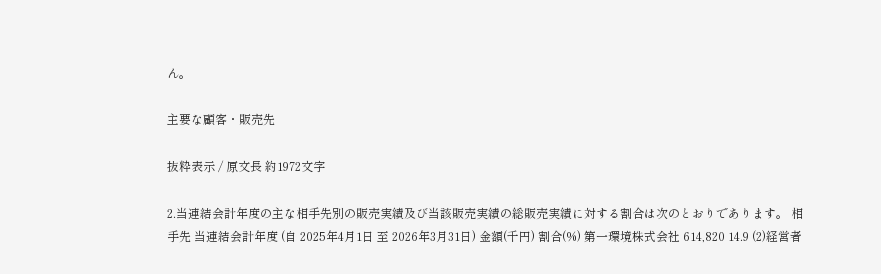ん。

主要な顧客・販売先

抜粋表示 / 原文長 約1972文字

2.当連結会計年度の主な相手先別の販売実績及び当該販売実績の総販売実績に対する割合は次のとおりであります。 相手先 当連結会計年度 (自 2025年4月1日 至 2026年3月31日) 金額(千円) 割合(%) 第一環境株式会社 614,820 14.9 (2)経営者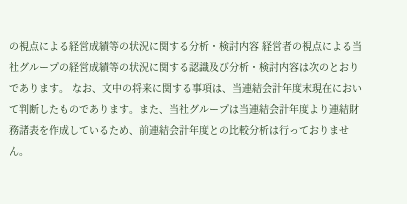の視点による経営成績等の状況に関する分析・検討内容 経営者の視点による当社グループの経営成績等の状況に関する認識及び分析・検討内容は次のとおりであります。 なお、文中の将来に関する事項は、当連結会計年度末現在において判断したものであります。また、当社グループは当連結会計年度より連結財務諸表を作成しているため、前連結会計年度との比較分析は行っておりません。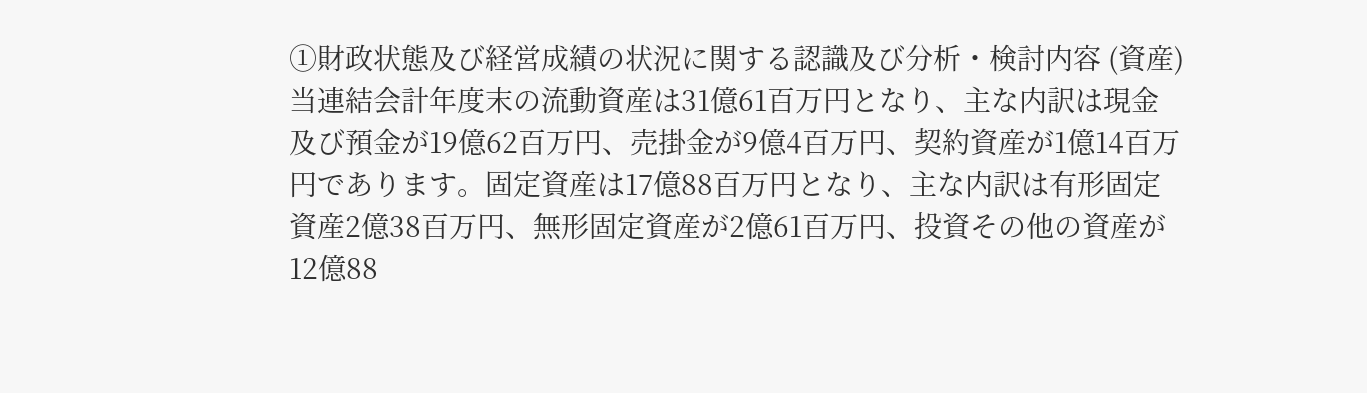①財政状態及び経営成績の状況に関する認識及び分析・検討内容 (資産) 当連結会計年度末の流動資産は31億61百万円となり、主な内訳は現金及び預金が19億62百万円、売掛金が9億4百万円、契約資産が1億14百万円であります。固定資産は17億88百万円となり、主な内訳は有形固定資産2億38百万円、無形固定資産が2億61百万円、投資その他の資産が12億88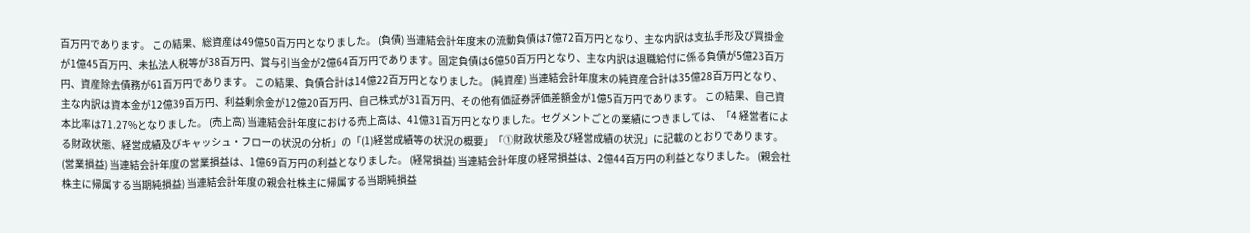百万円であります。 この結果、総資産は49億50百万円となりました。 (負債) 当連結会計年度末の流動負債は7億72百万円となり、主な内訳は支払手形及び買掛金が1億45百万円、未払法人税等が38百万円、賞与引当金が2億64百万円であります。固定負債は6億50百万円となり、主な内訳は退職給付に係る負債が5億23百万円、資産除去債務が61百万円であります。 この結果、負債合計は14億22百万円となりました。 (純資産) 当連結会計年度末の純資産合計は35億28百万円となり、主な内訳は資本金が12億39百万円、利益剰余金が12億20百万円、自己株式が31百万円、その他有価証券評価差額金が1億5百万円であります。 この結果、自己資本比率は71.27%となりました。 (売上高) 当連結会計年度における売上高は、41億31百万円となりました。セグメントごとの業績につきましては、「4 経営者による財政状態、経営成績及びキャッシュ・フローの状況の分析」の「(1)経営成績等の状況の概要」「①財政状態及び経営成績の状況」に記載のとおりであります。 (営業損益) 当連結会計年度の営業損益は、1億69百万円の利益となりました。 (経常損益) 当連結会計年度の経常損益は、2億44百万円の利益となりました。 (親会社株主に帰属する当期純損益) 当連結会計年度の親会社株主に帰属する当期純損益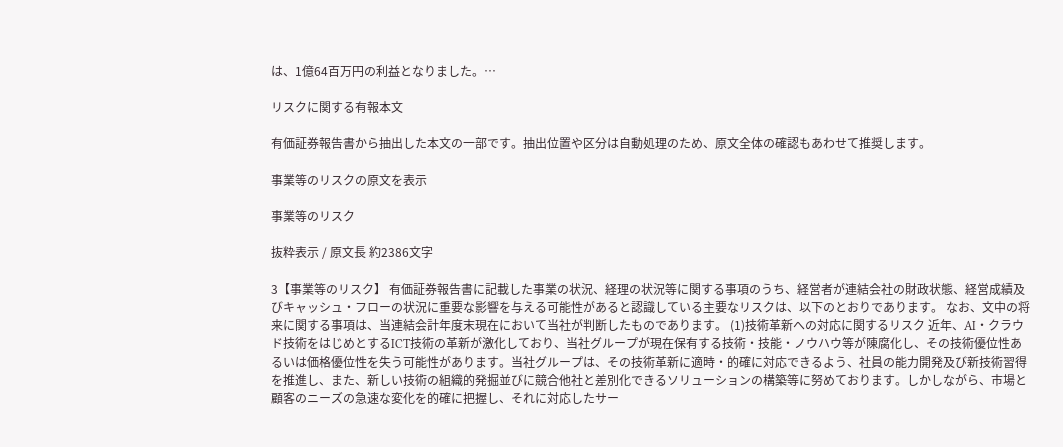は、1億64百万円の利益となりました。…

リスクに関する有報本文

有価証券報告書から抽出した本文の一部です。抽出位置や区分は自動処理のため、原文全体の確認もあわせて推奨します。

事業等のリスクの原文を表示

事業等のリスク

抜粋表示 / 原文長 約2386文字

3【事業等のリスク】 有価証券報告書に記載した事業の状況、経理の状況等に関する事項のうち、経営者が連結会社の財政状態、経営成績及びキャッシュ・フローの状況に重要な影響を与える可能性があると認識している主要なリスクは、以下のとおりであります。 なお、文中の将来に関する事項は、当連結会計年度末現在において当社が判断したものであります。 (1)技術革新への対応に関するリスク 近年、AI・クラウド技術をはじめとするICT技術の革新が激化しており、当社グループが現在保有する技術・技能・ノウハウ等が陳腐化し、その技術優位性あるいは価格優位性を失う可能性があります。当社グループは、その技術革新に適時・的確に対応できるよう、社員の能力開発及び新技術習得を推進し、また、新しい技術の組織的発掘並びに競合他社と差別化できるソリューションの構築等に努めております。しかしながら、市場と顧客のニーズの急速な変化を的確に把握し、それに対応したサー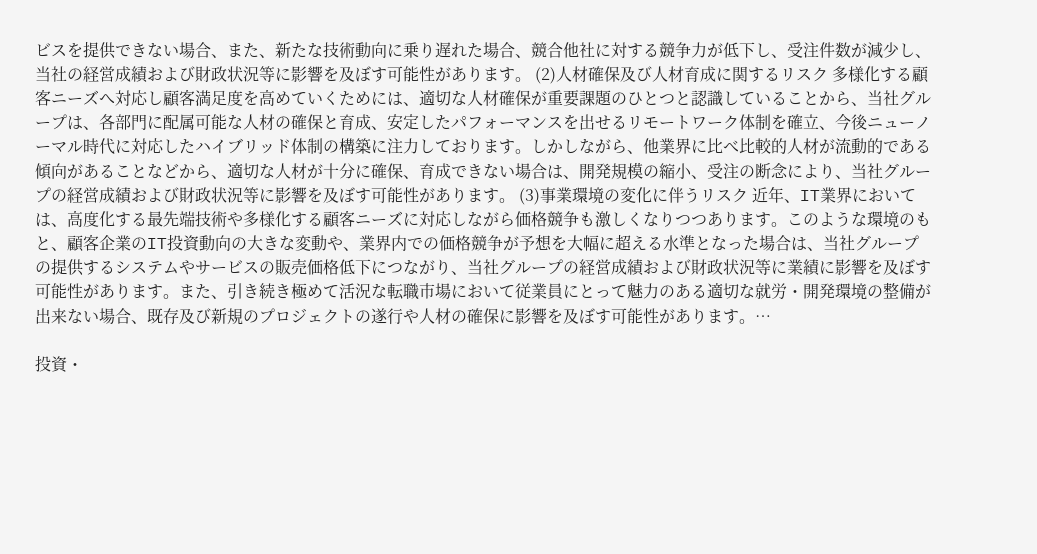ビスを提供できない場合、また、新たな技術動向に乗り遅れた場合、競合他社に対する競争力が低下し、受注件数が減少し、当社の経営成績および財政状況等に影響を及ぼす可能性があります。 (2)人材確保及び人材育成に関するリスク 多様化する顧客ニーズへ対応し顧客満足度を高めていくためには、適切な人材確保が重要課題のひとつと認識していることから、当社グループは、各部門に配属可能な人材の確保と育成、安定したパフォーマンスを出せるリモートワーク体制を確立、今後ニューノーマル時代に対応したハイブリッド体制の構築に注力しております。しかしながら、他業界に比べ比較的人材が流動的である傾向があることなどから、適切な人材が十分に確保、育成できない場合は、開発規模の縮小、受注の断念により、当社グループの経営成績および財政状況等に影響を及ぼす可能性があります。 (3)事業環境の変化に伴うリスク 近年、IT業界においては、高度化する最先端技術や多様化する顧客ニーズに対応しながら価格競争も激しくなりつつあります。このような環境のもと、顧客企業のIT投資動向の大きな変動や、業界内での価格競争が予想を大幅に超える水準となった場合は、当社グループの提供するシステムやサービスの販売価格低下につながり、当社グループの経営成績および財政状況等に業績に影響を及ぼす可能性があります。また、引き続き極めて活況な転職市場において従業員にとって魅力のある適切な就労・開発環境の整備が出来ない場合、既存及び新規のプロジェクトの遂行や人材の確保に影響を及ぼす可能性があります。…

投資・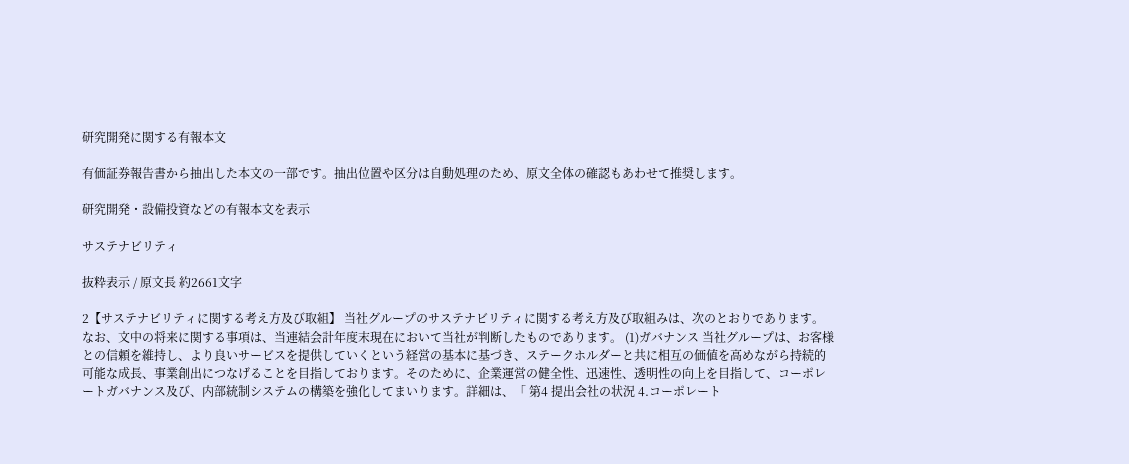研究開発に関する有報本文

有価証券報告書から抽出した本文の一部です。抽出位置や区分は自動処理のため、原文全体の確認もあわせて推奨します。

研究開発・設備投資などの有報本文を表示

サステナビリティ

抜粋表示 / 原文長 約2661文字

2【サステナビリティに関する考え方及び取組】 当社グループのサステナビリティに関する考え方及び取組みは、次のとおりであります。 なお、文中の将来に関する事項は、当連結会計年度末現在において当社が判断したものであります。 (1)ガバナンス 当社グループは、お客様との信頼を維持し、より良いサービスを提供していくという経営の基本に基づき、ステークホルダーと共に相互の価値を高めながら持続的可能な成長、事業創出につなげることを目指しております。そのために、企業運営の健全性、迅速性、透明性の向上を目指して、コーポレートガバナンス及び、内部統制システムの構築を強化してまいります。詳細は、「 第4 提出会社の状況 4.コーポレート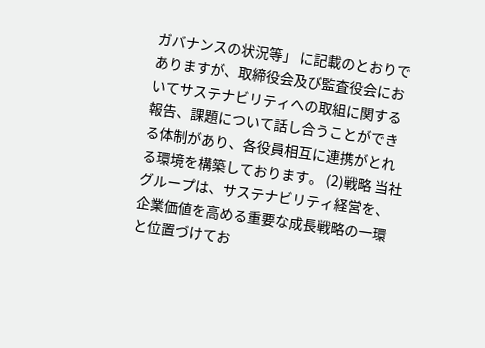ガバナンスの状況等」 に記載のとおりでありますが、取締役会及び監査役会においてサステナビリティへの取組に関する報告、課題について話し合うことができる体制があり、各役員相互に連携がとれる環境を構築しております。 (2)戦略 当社グループは、サステナビリティ経営を、企業価値を高める重要な成長戦略の一環と位置づけてお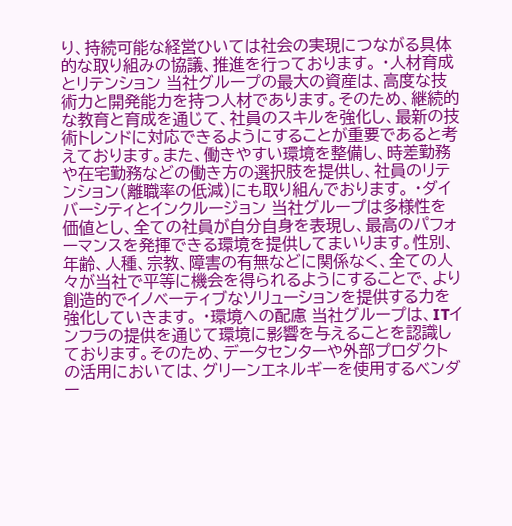り、持続可能な経営ひいては社会の実現につながる具体的な取り組みの協議、推進を行っております。 ・人材育成とリテンション 当社グループの最大の資産は、高度な技術力と開発能力を持つ人材であります。そのため、継続的な教育と育成を通じて、社員のスキルを強化し、最新の技術トレンドに対応できるようにすることが重要であると考えております。また、働きやすい環境を整備し、時差勤務や在宅勤務などの働き方の選択肢を提供し、社員のリテンション(離職率の低減)にも取り組んでおります。 ・ダイバーシティとインクルージョン 当社グループは多様性を価値とし、全ての社員が自分自身を表現し、最高のパフォーマンスを発揮できる環境を提供してまいります。性別、年齢、人種、宗教、障害の有無などに関係なく、全ての人々が当社で平等に機会を得られるようにすることで、より創造的でイノベーティブなソリューションを提供する力を強化していきます。 ・環境への配慮 当社グループは、ITインフラの提供を通じて環境に影響を与えることを認識しております。そのため、データセンターや外部プロダクトの活用においては、グリーンエネルギーを使用するベンダー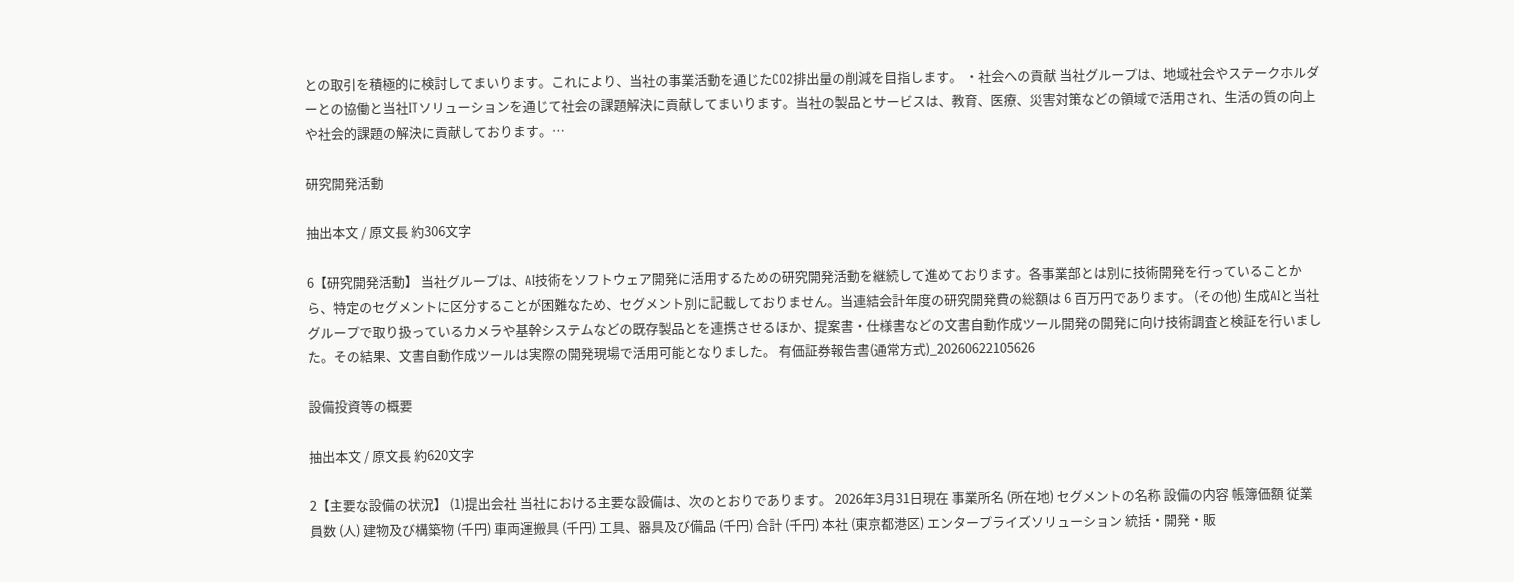との取引を積極的に検討してまいります。これにより、当社の事業活動を通じたCO2排出量の削減を目指します。 ・社会への貢献 当社グループは、地域社会やステークホルダーとの協働と当社ITソリューションを通じて社会の課題解決に貢献してまいります。当社の製品とサービスは、教育、医療、災害対策などの領域で活用され、生活の質の向上や社会的課題の解決に貢献しております。…

研究開発活動

抽出本文 / 原文長 約306文字

6【研究開発活動】 当社グループは、AI技術をソフトウェア開発に活用するための研究開発活動を継続して進めております。各事業部とは別に技術開発を行っていることから、特定のセグメントに区分することが困難なため、セグメント別に記載しておりません。当連結会計年度の研究開発費の総額は 6 百万円であります。 (その他) 生成AIと当社グループで取り扱っているカメラや基幹システムなどの既存製品とを連携させるほか、提案書・仕様書などの文書自動作成ツール開発の開発に向け技術調査と検証を行いました。その結果、文書自動作成ツールは実際の開発現場で活用可能となりました。 有価証券報告書(通常方式)_20260622105626

設備投資等の概要

抽出本文 / 原文長 約620文字

2【主要な設備の状況】 (1)提出会社 当社における主要な設備は、次のとおりであります。 2026年3月31日現在 事業所名 (所在地) セグメントの名称 設備の内容 帳簿価額 従業員数 (人) 建物及び構築物 (千円) 車両運搬具 (千円) 工具、器具及び備品 (千円) 合計 (千円) 本社 (東京都港区) エンタープライズソリューション 統括・開発・販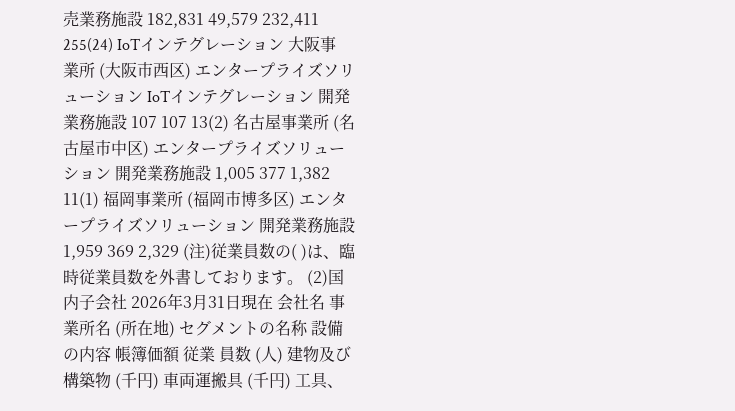売業務施設 182,831 49,579 232,411 255(24) IoTインテグレーション 大阪事業所 (大阪市西区) エンタープライズソリューション IoTインテグレーション 開発業務施設 107 107 13(2) 名古屋事業所 (名古屋市中区) エンタープライズソリューション 開発業務施設 1,005 377 1,382 11(1) 福岡事業所 (福岡市博多区) エンタープライズソリューション 開発業務施設 1,959 369 2,329 (注)従業員数の( )は、臨時従業員数を外書しております。 (2)国内子会社 2026年3月31日現在 会社名 事業所名 (所在地) セグメントの名称 設備の内容 帳簿価額 従業 員数 (人) 建物及び構築物 (千円) 車両運搬具 (千円) 工具、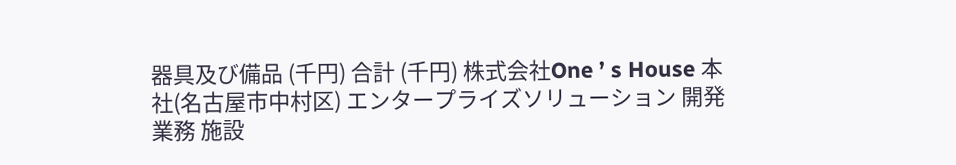器具及び備品 (千円) 合計 (千円) 株式会社One ’ s House 本社(名古屋市中村区) エンタープライズソリューション 開発業務 施設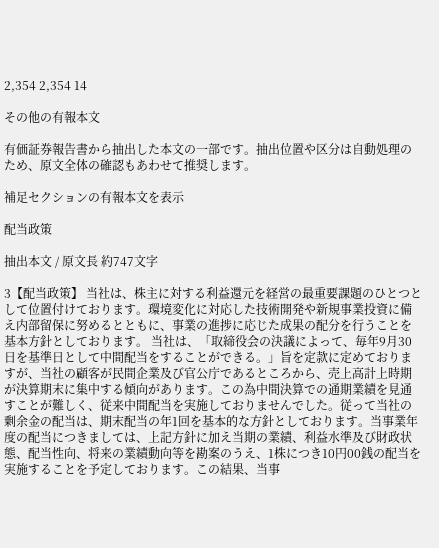2,354 2,354 14

その他の有報本文

有価証券報告書から抽出した本文の一部です。抽出位置や区分は自動処理のため、原文全体の確認もあわせて推奨します。

補足セクションの有報本文を表示

配当政策

抽出本文 / 原文長 約747文字

3【配当政策】 当社は、株主に対する利益還元を経営の最重要課題のひとつとして位置付けております。環境変化に対応した技術開発や新規事業投資に備え内部留保に努めるとともに、事業の進捗に応じた成果の配分を行うことを基本方針としております。 当社は、「取締役会の決議によって、毎年9月30日を基準日として中間配当をすることができる。」旨を定款に定めておりますが、当社の顧客が民間企業及び官公庁であるところから、売上高計上時期が決算期末に集中する傾向があります。この為中間決算での通期業績を見通すことが難しく、従来中間配当を実施しておりませんでした。従って当社の剰余金の配当は、期末配当の年1回を基本的な方針としております。当事業年度の配当につきましては、上記方針に加え当期の業績、利益水準及び財政状態、配当性向、将来の業績動向等を勘案のうえ、1株につき10円00銭の配当を実施することを予定しております。この結果、当事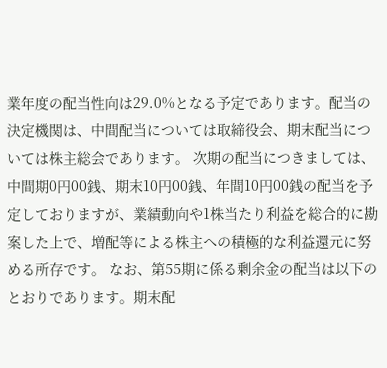業年度の配当性向は29.0%となる予定であります。配当の決定機関は、中間配当については取締役会、期末配当については株主総会であります。 次期の配当につきましては、中間期0円00銭、期末10円00銭、年間10円00銭の配当を予定しておりますが、業績動向や1株当たり利益を総合的に勘案した上で、増配等による株主への積極的な利益還元に努める所存です。 なお、第55期に係る剰余金の配当は以下のとおりであります。期末配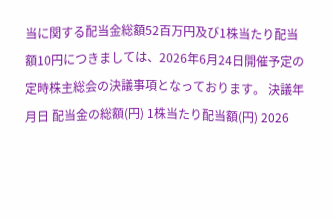当に関する配当金総額52百万円及び1株当たり配当額10円につきましては、2026年6月24日開催予定の定時株主総会の決議事項となっております。 決議年月日 配当金の総額(円) 1株当たり配当額(円) 2026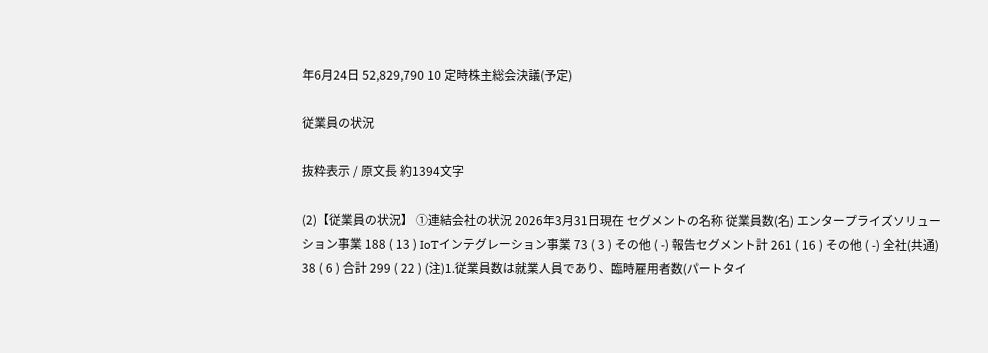年6月24日 52,829,790 10 定時株主総会決議(予定)

従業員の状況

抜粋表示 / 原文長 約1394文字

(2)【従業員の状況】 ①連結会社の状況 2026年3月31日現在 セグメントの名称 従業員数(名) エンタープライズソリューション事業 188 ( 13 ) IoTインテグレーション事業 73 ( 3 ) その他 ( -) 報告セグメント計 261 ( 16 ) その他 ( -) 全社(共通) 38 ( 6 ) 合計 299 ( 22 ) (注)1.従業員数は就業人員であり、臨時雇用者数(パートタイ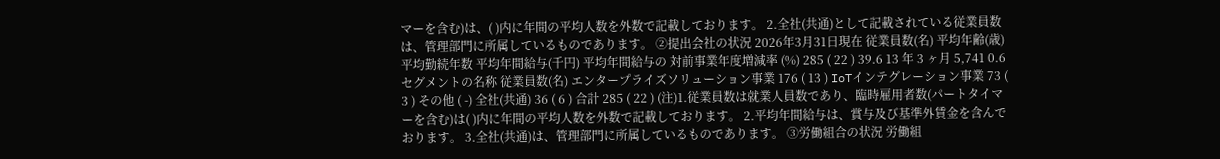マーを含む)は、( )内に年間の平均人数を外数で記載しております。 2.全社(共通)として記載されている従業員数は、管理部門に所属しているものであります。 ②提出会社の状況 2026年3月31日現在 従業員数(名) 平均年齢(歳) 平均勤続年数 平均年間給与(千円) 平均年間給与の 対前事業年度増減率 (%) 285 ( 22 ) 39.6 13 年 3 ヶ月 5,741 0.6 セグメントの名称 従業員数(名) エンタープライズソリューション事業 176 ( 13 ) IoTインテグレーション事業 73 ( 3 ) その他 ( -) 全社(共通) 36 ( 6 ) 合計 285 ( 22 ) (注)1.従業員数は就業人員数であり、臨時雇用者数(パートタイマーを含む)は( )内に年間の平均人数を外数で記載しております。 2.平均年間給与は、賞与及び基準外賃金を含んでおります。 3.全社(共通)は、管理部門に所属しているものであります。 ③労働組合の状況 労働組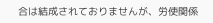合は結成されておりませんが、労使関係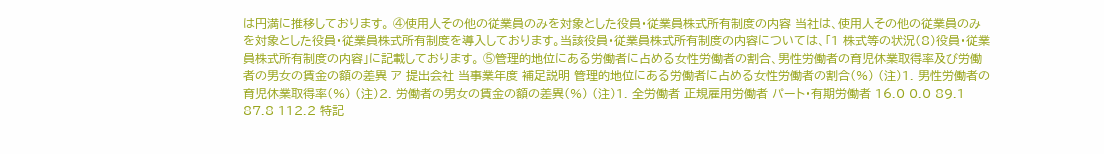は円満に推移しております。 ④使用人その他の従業員のみを対象とした役員・従業員株式所有制度の内容 当社は、使用人その他の従業員のみを対象とした役員・従業員株式所有制度を導入しております。当該役員・従業員株式所有制度の内容については、「1 株式等の状況(8)役員・従業員株式所有制度の内容」に記載しております。 ⑤管理的地位にある労働者に占める女性労働者の割合、男性労働者の育児休業取得率及び労働者の男女の賃金の額の差異 ア 提出会社 当事業年度 補足説明 管理的地位にある労働者に占める女性労働者の割合(%) (注)1. 男性労働者の育児休業取得率(%) (注)2. 労働者の男女の賃金の額の差異(%) (注)1. 全労働者 正規雇用労働者 パート・有期労働者 16.0 0.0 89.1 87.8 112.2 特記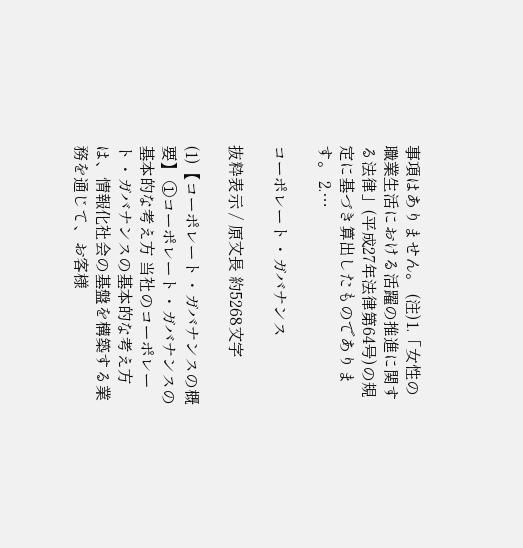事項はありません。 (注)1.「女性の職業生活における活躍の推進に関する法律」(平成27年法律第64号)の規定に基づき算出したものであります。 2.…

コーポレート・ガバナンス

抜粋表示 / 原文長 約5268文字

(1)【コーポレート・ガバナンスの概要】 ①コーポレート・ガバナンスの基本的な考え方 当社のコーポレート・ガバナンスの基本的な考え方は、情報化社会の基盤を構築する業務を通じて、お客様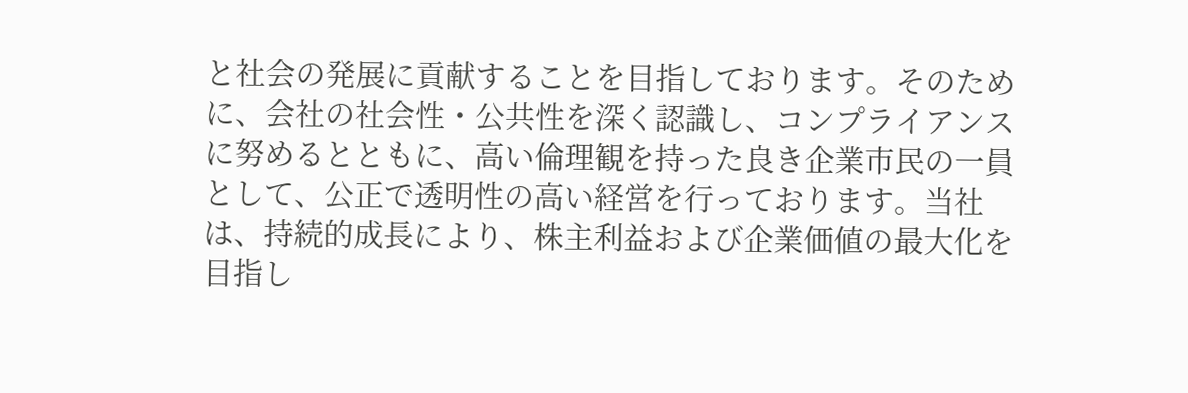と社会の発展に貢献することを目指しております。そのために、会社の社会性・公共性を深く認識し、コンプライアンスに努めるとともに、高い倫理観を持った良き企業市民の一員として、公正で透明性の高い経営を行っております。当社は、持続的成長により、株主利益および企業価値の最大化を目指し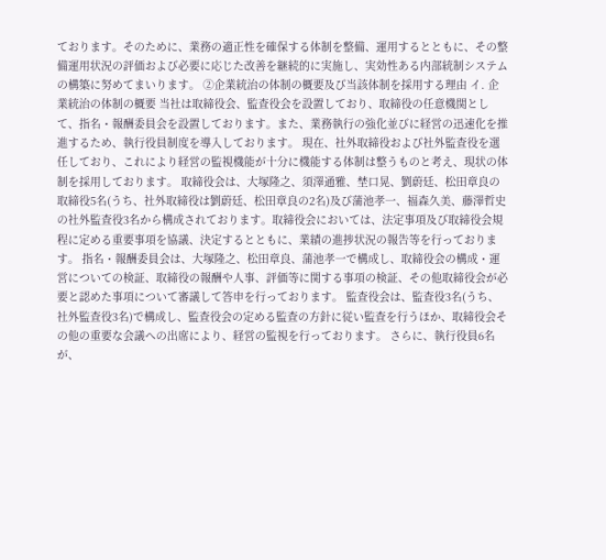ております。そのために、業務の適正性を確保する体制を整備、運用するとともに、その整備運用状況の評価および必要に応じた改善を継続的に実施し、実効性ある内部統制システムの構築に努めてまいります。 ②企業統治の体制の概要及び当該体制を採用する理由 イ. 企業統治の体制の概要 当社は取締役会、監査役会を設置しており、取締役の任意機関として、指名・報酬委員会を設置しております。また、業務執行の強化並びに経営の迅速化を推進するため、執行役員制度を導入しております。 現在、社外取締役および社外監査役を選任しており、これにより経営の監視機能が十分に機能する体制は整うものと考え、現状の体制を採用しております。 取締役会は、大塚隆之、須澤通雅、埜口晃、劉蔚廷、松田章良の取締役5名(うち、社外取締役は劉蔚廷、松田章良の2名)及び蒲池孝一、福森久美、藤澤哲史の社外監査役3名から構成されております。取締役会においては、法定事項及び取締役会規程に定める重要事項を協議、決定するとともに、業績の進捗状況の報告等を行っております。 指名・報酬委員会は、大塚隆之、松田章良、蒲池孝一で構成し、取締役会の構成・運営についての検証、取締役の報酬や人事、評価等に関する事項の検証、その他取締役会が必要と認めた事項について審議して答申を行っております。 監査役会は、監査役3名(うち、社外監査役3名)で構成し、監査役会の定める監査の方針に従い監査を行うほか、取締役会その他の重要な会議への出席により、経営の監視を行っております。 さらに、執行役員6名が、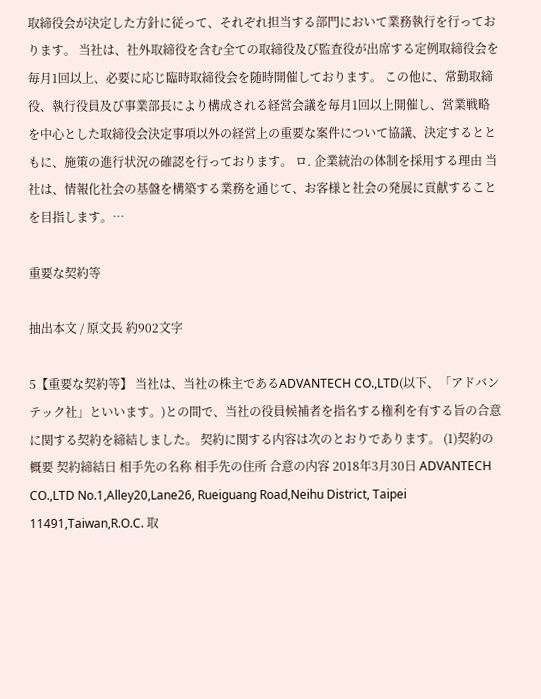取締役会が決定した方針に従って、それぞれ担当する部門において業務執行を行っております。 当社は、社外取締役を含む全ての取締役及び監査役が出席する定例取締役会を毎月1回以上、必要に応じ臨時取締役会を随時開催しております。 この他に、常勤取締役、執行役員及び事業部長により構成される経営会議を毎月1回以上開催し、営業戦略を中心とした取締役会決定事項以外の経営上の重要な案件について協議、決定するとともに、施策の進行状況の確認を行っております。 ロ. 企業統治の体制を採用する理由 当社は、情報化社会の基盤を構築する業務を通じて、お客様と社会の発展に貢献することを目指します。…

重要な契約等

抽出本文 / 原文長 約902文字

5【重要な契約等】 当社は、当社の株主であるADVANTECH CO.,LTD(以下、「アドバンテック社」といいます。)との間で、当社の役員候補者を指名する権利を有する旨の合意に関する契約を締結しました。 契約に関する内容は次のとおりであります。 (1)契約の概要 契約締結日 相手先の名称 相手先の住所 合意の内容 2018年3月30日 ADVANTECH CO.,LTD No.1,Alley20,Lane26, Rueiguang Road,Neihu District, Taipei 11491,Taiwan,R.O.C. 取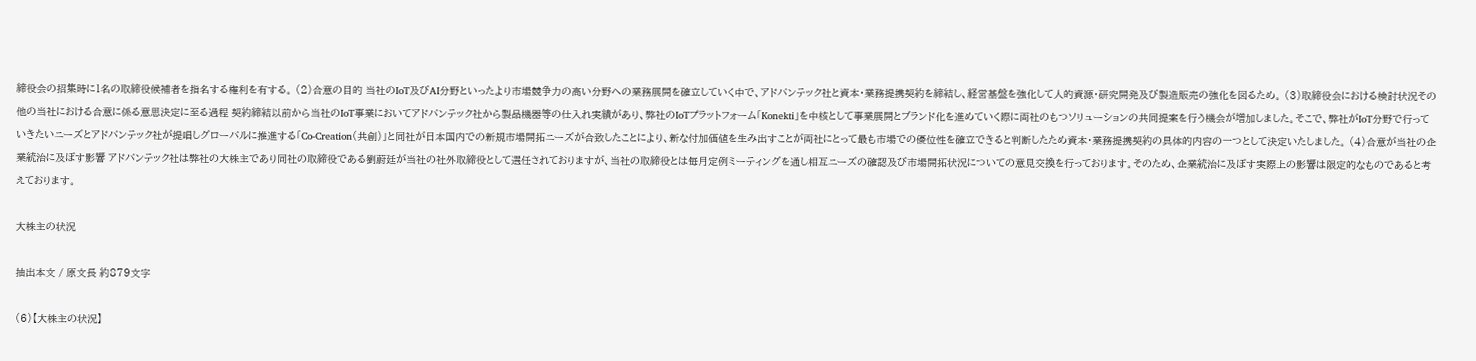締役会の招集時に1名の取締役候補者を指名する権利を有する。 (2)合意の目的 当社のIoT及びAI分野といったより市場競争力の高い分野への業務展開を確立していく中で、アドバンテック社と資本・業務提携契約を締結し、経営基盤を強化して人的資源・研究開発及び製造販売の強化を図るため。 (3)取締役会における検討状況その他の当社における合意に係る意思決定に至る過程 契約締結以前から当社のIoT事業においてアドバンテック社から製品機器等の仕入れ実績があり、弊社のIoTプラットフォーム「Konekti」を中核として事業展開とブランド化を進めていく際に両社のもつソリューションの共同提案を行う機会が増加しました。そこで、弊社がIoT分野で行っていきたいニーズとアドバンテック社が提唱しグローバルに推進する「Co-Creation(共創)」と同社が日本国内での新規市場開拓ニーズが合致したことにより、新な付加価値を生み出すことが両社にとって最も市場での優位性を確立できると判断したため資本・業務提携契約の具体的内容の一つとして決定いたしました。 (4)合意が当社の企業統治に及ぼす影響 アドバンテック社は弊社の大株主であり同社の取締役である劉蔚廷が当社の社外取締役として選任されておりますが、当社の取締役とは毎月定例ミーティングを通し相互ニーズの確認及び市場開拓状況についての意見交換を行っております。そのため、企業統治に及ぼす実際上の影響は限定的なものであると考えております。

大株主の状況

抽出本文 / 原文長 約879文字

(6)【大株主の状況】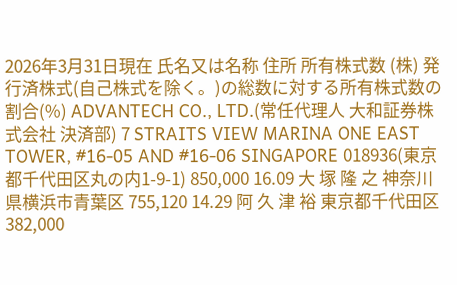2026年3月31日現在 氏名又は名称 住所 所有株式数 (株) 発行済株式(自己株式を除く。)の総数に対する所有株式数の割合(%) ADVANTECH CO., LTD.(常任代理人 大和証券株式会社 決済部) 7 STRAITS VIEW MARINA ONE EAST TOWER, #16-05 AND #16-06 SINGAPORE 018936(東京都千代田区丸の内1-9-1) 850,000 16.09 大 塚 隆 之 神奈川県横浜市青葉区 755,120 14.29 阿 久 津 裕 東京都千代田区 382,000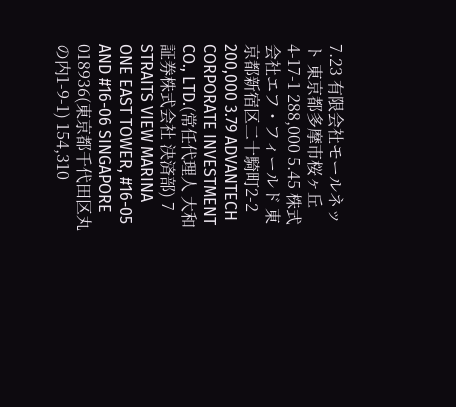7.23 有限会社モールネット 東京都多摩市桜ヶ丘4-17-1 288,000 5.45 株式会社エフ・フィールド 東京都新宿区二十騎町2-2 200,000 3.79 ADVANTECH CORPORATE INVESTMENT CO., LTD.(常任代理人 大和証券株式会社 決済部) 7 STRAITS VIEW MARINA ONE EAST TOWER, #16-05 AND #16-06 SINGAPORE 018936(東京都千代田区丸の内1-9-1) 154,310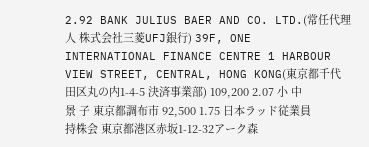2.92 BANK JULIUS BAER AND CO. LTD.(常任代理人 株式会社三菱UFJ銀行) 39F, ONE INTERNATIONAL FINANCE CENTRE 1 HARBOUR VIEW STREET, CENTRAL, HONG KONG(東京都千代田区丸の内1-4-5 決済事業部) 109,200 2.07 小 中 景 子 東京都調布市 92,500 1.75 日本ラッド従業員持株会 東京都港区赤坂1-12-32アーク森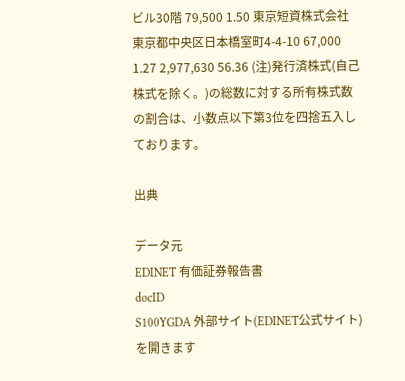ビル30階 79,500 1.50 東京短資株式会社 東京都中央区日本橋室町4-4-10 67,000 1.27 2,977,630 56.36 (注)発行済株式(自己株式を除く。)の総数に対する所有株式数の割合は、小数点以下第3位を四捨五入しております。

出典

データ元
EDINET 有価証券報告書
docID
S100YGDA 外部サイト(EDINET公式サイト)を開きます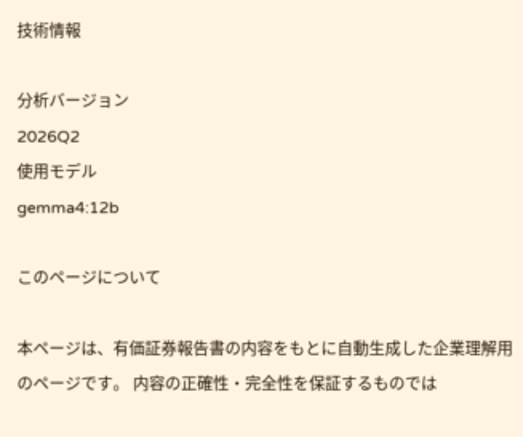技術情報

分析バージョン
2026Q2
使用モデル
gemma4:12b

このページについて

本ページは、有価証券報告書の内容をもとに自動生成した企業理解用のページです。 内容の正確性・完全性を保証するものでは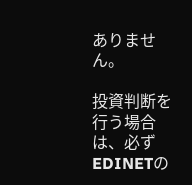ありません。

投資判断を行う場合は、必ずEDINETの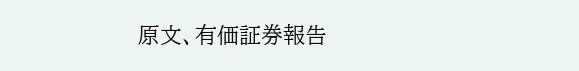原文、有価証券報告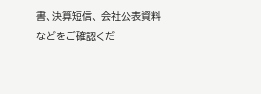書、決算短信、 会社公表資料などをご確認くだ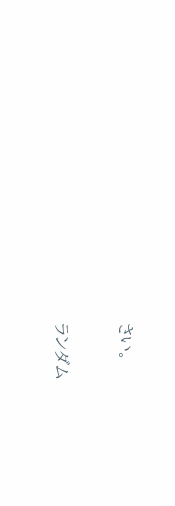さい。

ランダム